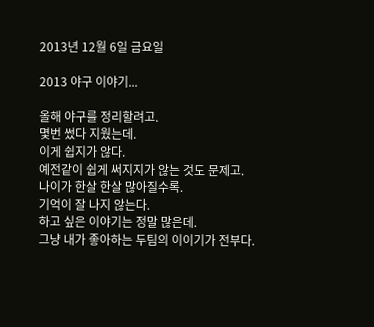2013년 12월 6일 금요일

2013 야구 이야기...

올해 야구를 정리할려고.
몇번 썼다 지웠는데.
이게 쉽지가 않다.
예전같이 쉽게 써지지가 않는 것도 문제고.
나이가 한살 한살 많아질수록.
기억이 잘 나지 않는다.
하고 싶은 이야기는 정말 많은데.
그냥 내가 좋아하는 두팀의 이이기가 전부다.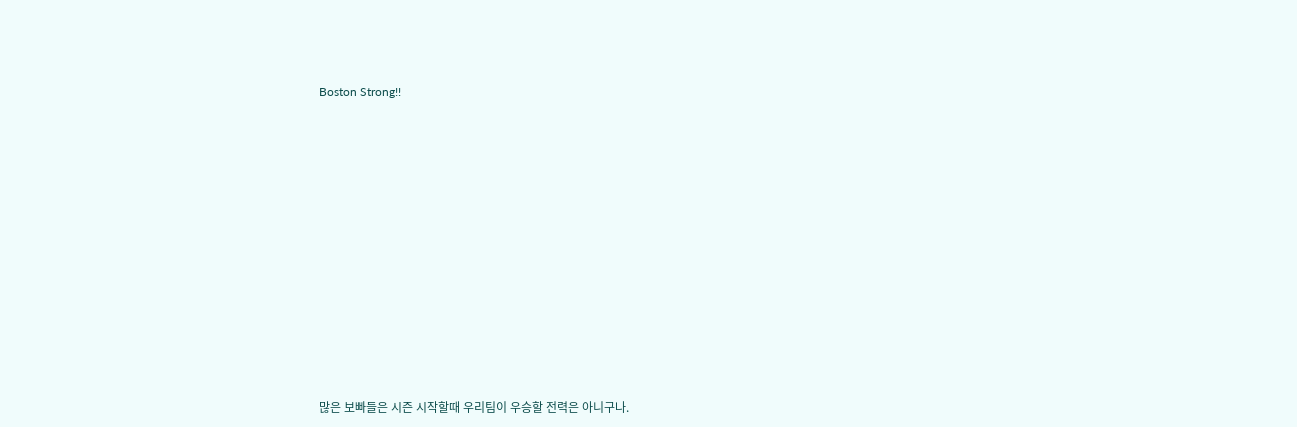Boston Strong!!
















많은 보빠들은 시즌 시작할때 우리팀이 우승할 전력은 아니구나.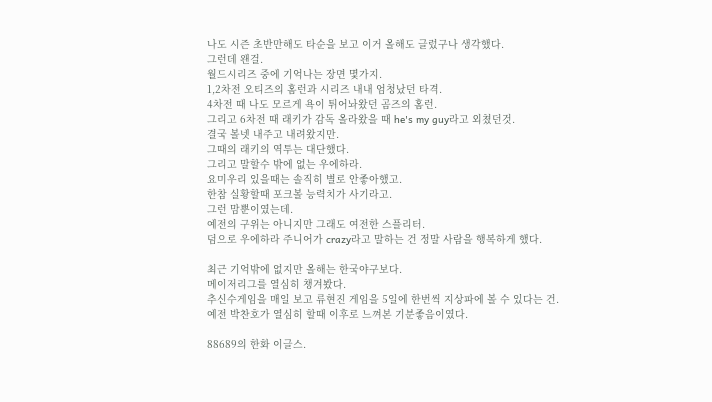나도 시즌 초반만해도 타순을 보고 이거 올해도 글렀구나 생각했다.
그런데 왠걸.
월드시리즈 중에 기억나는 장면 몇가지.
1,2차전 오티즈의 홈런과 시리즈 내내 엄청났던 타격.
4차전 때 나도 모르게 욕이 튀어놔왔던 곰즈의 홈런.
그리고 6차전 때 래키가 감독 올라왔을 때 he's my guy라고 외쳤던것.
결국 볼넷 내주고 내려왔지만.
그때의 래키의 역투는 대단했다.
그리고 말할수 밖에 없는 우에하라.
요미우리 있을때는 솔직히 별로 안좋아했고.
한참 실황할때 포크볼 능력치가 사기라고.
그런 맘뿐이였는데.
예전의 구위는 아니지만 그래도 여전한 스플리터.
덤으로 우에하라 주니어가 crazy라고 말하는 건 정말 사람을 행복하게 했다.

최근 기억밖에 없지만 올해는 한국야구보다.
메이저리그를 열심히 챙겨봤다.
추신수게임을 매일 보고 류현진 게임을 5일에 한번씩 지상파에 볼 수 있다는 건.
예전 박찬호가 열심히 할때 이후로 느껴본 기분좋음이였다.

88689의 한화 이글스.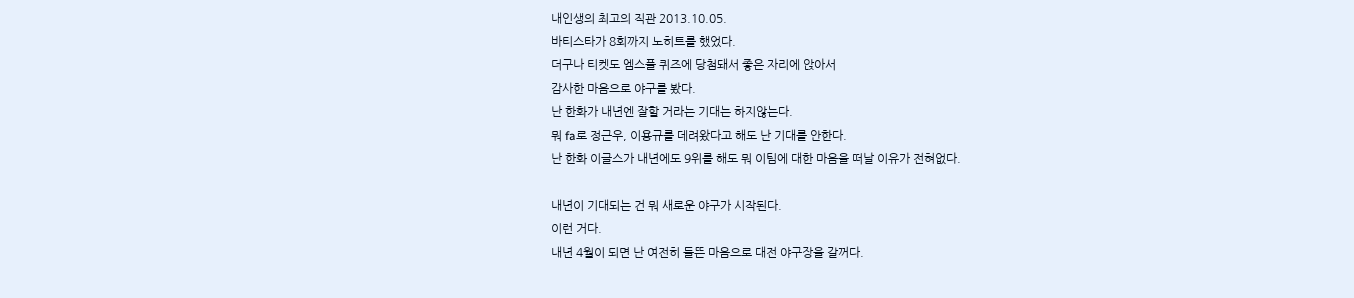내인생의 최고의 직관 2013.10.05.
바티스타가 8회까지 노히트를 했었다.
더구나 티켓도 엠스플 퀴즈에 당첨돼서 좋은 자리에 앉아서
감사한 마음으로 야구를 봤다.
난 한화가 내년엔 잘할 거라는 기대는 하지않는다.
뭐 fa로 정근우, 이용규를 데려왔다고 해도 난 기대를 안한다.
난 한화 이글스가 내년에도 9위를 해도 뭐 이팀에 대한 마음을 떠날 이유가 전혀없다.

내년이 기대되는 건 뭐 새로운 야구가 시작된다.
이런 거다.
내년 4월이 되면 난 여전히 들뜬 마음으로 대전 야구장을 갈꺼다.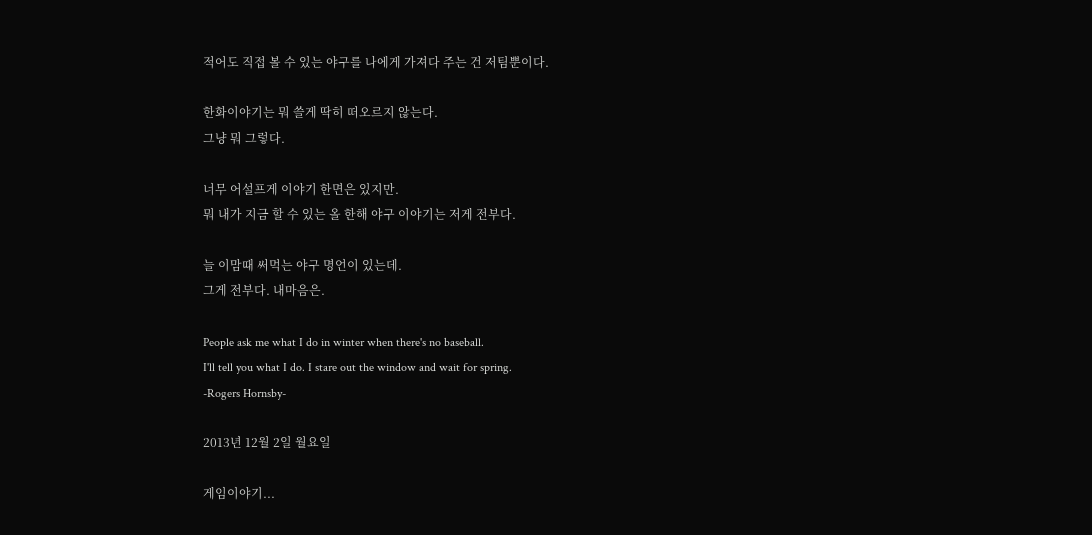적어도 직접 볼 수 있는 야구를 나에게 가져다 주는 건 저팀뿐이다.

한화이야기는 뭐 쓸게 딱히 떠오르지 않는다.
그냥 뭐 그렇다.

너무 어설프게 이야기 한면은 있지만.
뭐 내가 지금 할 수 있는 올 한해 야구 이야기는 저게 전부다.

늘 이맘때 써먹는 야구 명언이 있는데.
그게 전부다. 내마음은.

People ask me what I do in winter when there's no baseball.
I'll tell you what I do. I stare out the window and wait for spring.
-Rogers Hornsby-

2013년 12월 2일 월요일

게임이야기...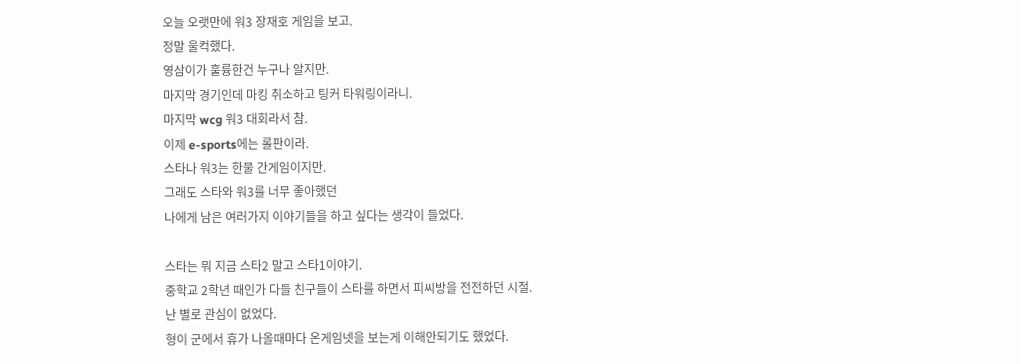오늘 오랫만에 워3 장재호 게임을 보고.
정말 울컥했다.
영삼이가 훌륭한건 누구나 알지만.
마지막 경기인데 마킹 취소하고 팅커 타워링이라니.
마지막 wcg 워3 대회라서 참.
이제 e-sports에는 롤판이라.
스타나 워3는 한물 간게임이지만.
그래도 스타와 워3를 너무 좋아했던
나에게 남은 여러가지 이야기들을 하고 싶다는 생각이 들었다.

스타는 뭐 지금 스타2 말고 스타1이야기.
중학교 2학년 때인가 다들 친구들이 스타를 하면서 피씨방을 전전하던 시절.
난 별로 관심이 없었다.
형이 군에서 휴가 나올때마다 온게임넷을 보는게 이해안되기도 했었다.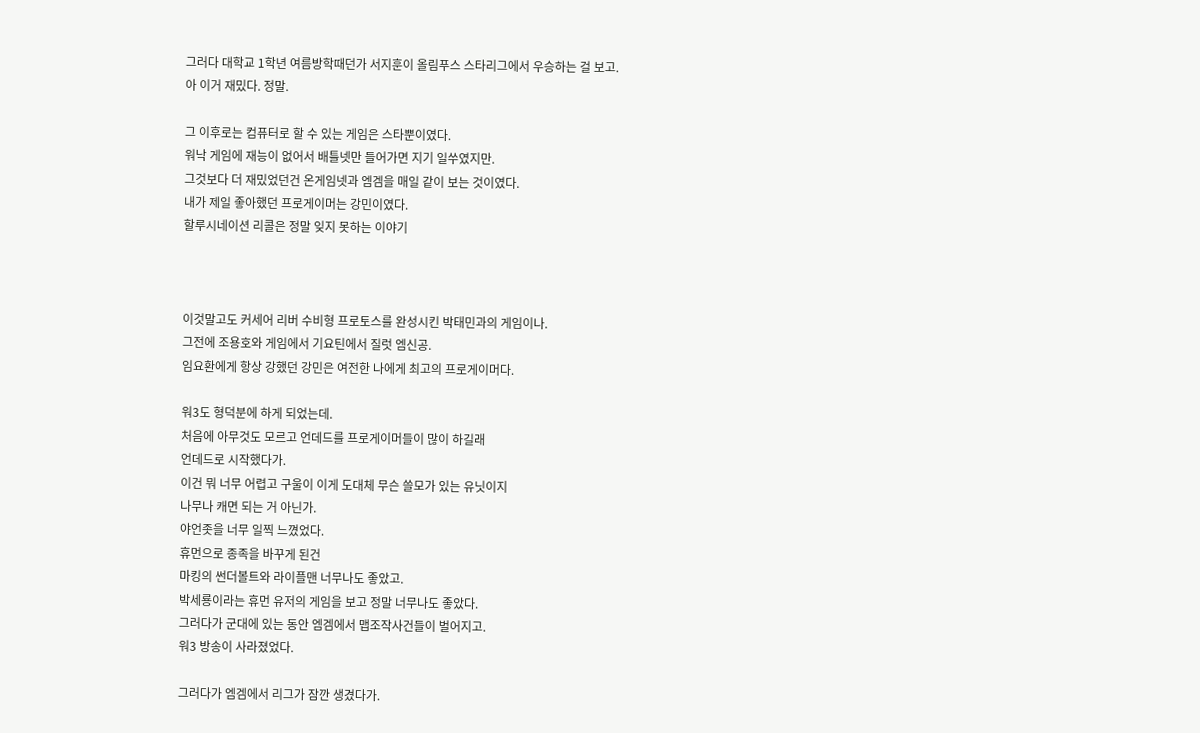그러다 대학교 1학년 여름방학때던가 서지훈이 올림푸스 스타리그에서 우승하는 걸 보고.
아 이거 재밌다. 정말.

그 이후로는 컴퓨터로 할 수 있는 게임은 스타뿐이였다.
워낙 게임에 재능이 없어서 배틀넷만 들어가면 지기 일쑤였지만.
그것보다 더 재밌었던건 온게임넷과 엠겜을 매일 같이 보는 것이였다.
내가 제일 좋아했던 프로게이머는 강민이였다.
할루시네이션 리콜은 정말 잊지 못하는 이야기



이것말고도 커세어 리버 수비형 프로토스를 완성시킨 박태민과의 게임이나.
그전에 조용호와 게임에서 기요틴에서 질럿 엠신공.
임요환에게 항상 강했던 강민은 여전한 나에게 최고의 프로게이머다.

워3도 형덕분에 하게 되었는데.
처음에 아무것도 모르고 언데드를 프로게이머들이 많이 하길래
언데드로 시작했다가.
이건 뭐 너무 어렵고 구울이 이게 도대체 무슨 쓸모가 있는 유닛이지
나무나 캐면 되는 거 아닌가.
야언좃을 너무 일찍 느꼈었다.
휴먼으로 종족을 바꾸게 된건
마킹의 썬더볼트와 라이플맨 너무나도 좋았고.
박세룡이라는 휴먼 유저의 게임을 보고 정말 너무나도 좋았다.
그러다가 군대에 있는 동안 엠겜에서 맵조작사건들이 벌어지고.
워3 방송이 사라졌었다.

그러다가 엠겜에서 리그가 잠깐 생겼다가.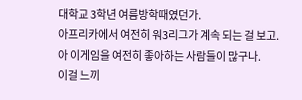대학교 3학년 여름방학때였던가.
아프리카에서 여전히 워3리그가 계속 되는 걸 보고.
아 이게임을 여전히 좋아하는 사람들이 많구나.
이걸 느끼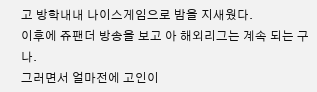고 방학내내 나이스게임으로 밤을 지새웠다.
이후에 쥬팬더 방송을 보고 아 해외리그는 계속 되는 구나.
그러면서 얼마전에 고인이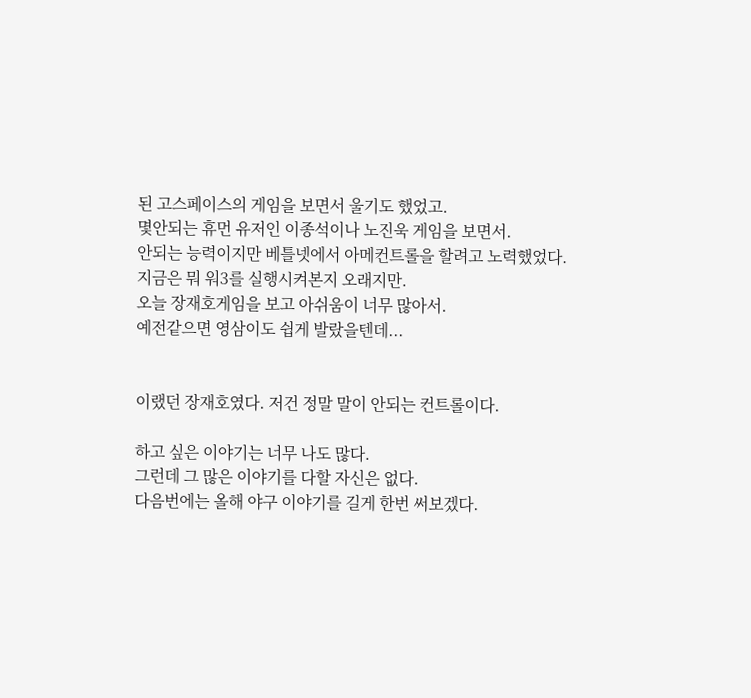된 고스페이스의 게임을 보면서 울기도 했었고.
몇안되는 휴먼 유저인 이종석이나 노진욱 게임을 보면서.
안되는 능력이지만 베틀넷에서 아메컨트롤을 할려고 노력했었다.
지금은 뭐 워3를 실행시켜본지 오래지만.
오늘 장재호게임을 보고 아쉬움이 너무 많아서.
예전같으면 영삼이도 쉽게 발랐을텐데...


이랬던 장재호였다. 저건 정말 말이 안되는 컨트롤이다.

하고 싶은 이야기는 너무 나도 많다.
그런데 그 많은 이야기를 다할 자신은 없다.
다음번에는 올해 야구 이야기를 길게 한번 써보겠다.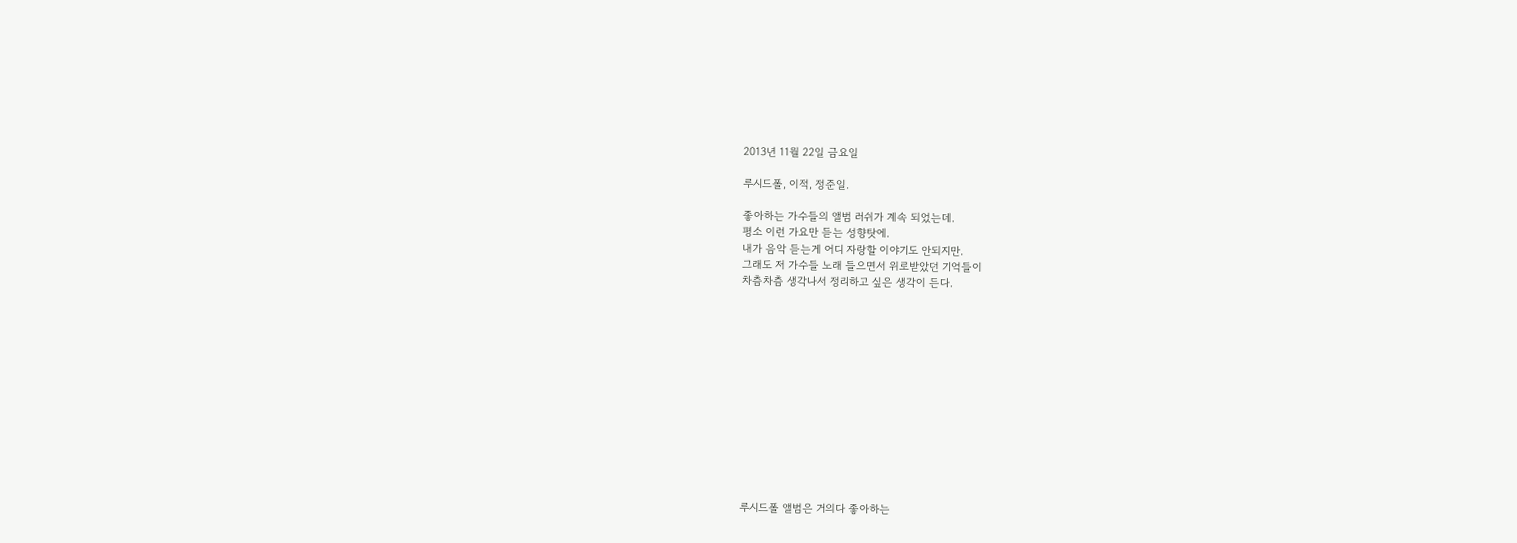2013년 11월 22일 금요일

루시드폴, 이적, 정준일.

좋아하는 가수들의 앨범 러쉬가 계속 되었는데.
평소 이런 가요만 듣는 성향탓에.
내가 음악 듣는게 어디 자랑할 이야기도 안되지만.
그래도 저 가수들 노래 들으면서 위로받았던 기억들이
차츰차츰 생각나서 정리하고 싶은 생각이 든다.













루시드폴 앨범은 거의다 좋아하는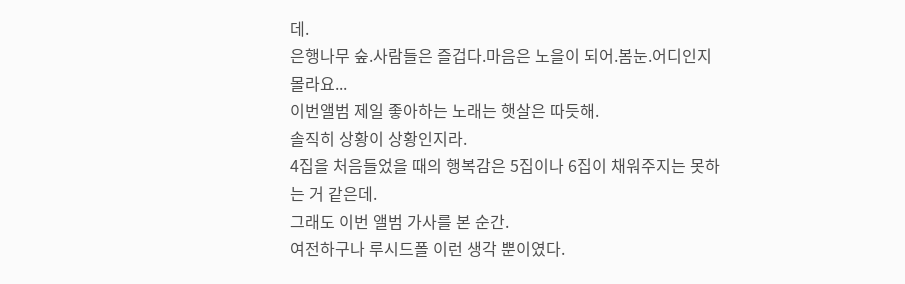데.
은행나무 숲.사람들은 즐겁다.마음은 노을이 되어.봄눈.어디인지 몰라요...
이번앨범 제일 좋아하는 노래는 햇살은 따듯해.
솔직히 상황이 상황인지라.
4집을 처음들었을 때의 행복감은 5집이나 6집이 채워주지는 못하는 거 같은데.
그래도 이번 앨범 가사를 본 순간.
여전하구나 루시드폴 이런 생각 뿐이였다.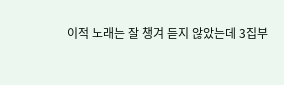이적 노래는 잘 챙겨 듣지 않았는데 3집부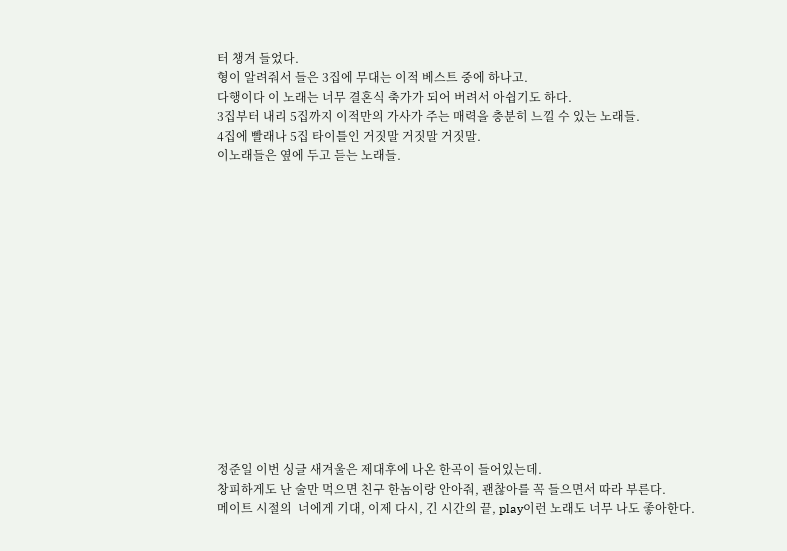터 챙겨 들었다.
형이 알려줘서 들은 3집에 무대는 이적 베스트 중에 하나고.
다행이다 이 노래는 너무 결혼식 축가가 되어 버려서 아쉽기도 하다.
3집부터 내리 5집까지 이적만의 가사가 주는 매력을 충분히 느낄 수 있는 노래들.
4집에 빨래나 5집 타이틀인 거짓말 거짓말 거짓말.
이노래들은 옆에 두고 듣는 노래들.















정준일 이번 싱글 새겨울은 제대후에 나온 한곡이 들어있는데.
창피하게도 난 술만 먹으면 친구 한놈이랑 안아줘, 괜찮아를 꼭 들으면서 따라 부른다.
메이트 시절의  너에게 기대, 이제 다시, 긴 시간의 끝, play이런 노래도 너무 나도 좋아한다.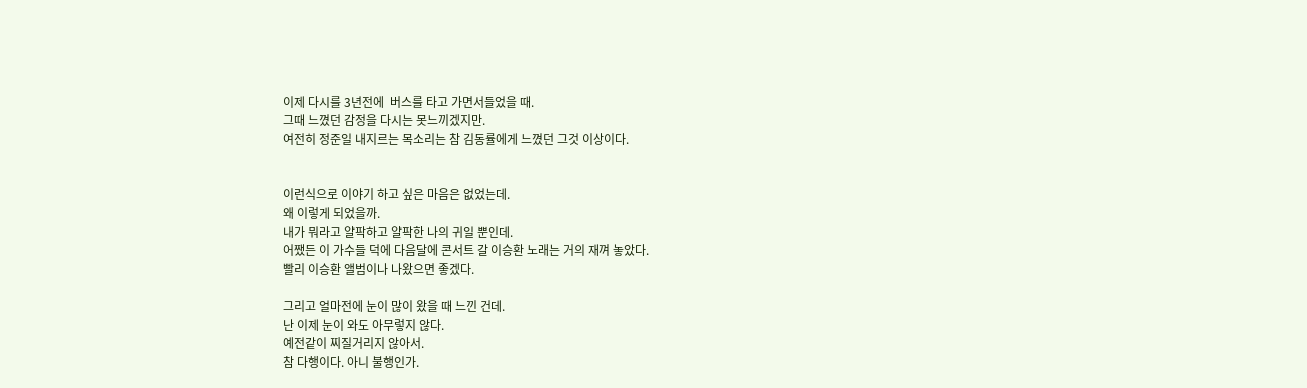이제 다시를 3년전에  버스를 타고 가면서들었을 때.
그때 느꼈던 감정을 다시는 못느끼겠지만.
여전히 정준일 내지르는 목소리는 참 김동률에게 느꼈던 그것 이상이다.


이런식으로 이야기 하고 싶은 마음은 없었는데.
왜 이렇게 되었을까.
내가 뭐라고 얄팍하고 얄팍한 나의 귀일 뿐인데.
어쨌든 이 가수들 덕에 다음달에 콘서트 갈 이승환 노래는 거의 재껴 놓았다.
빨리 이승환 앨범이나 나왔으면 좋겠다.

그리고 얼마전에 눈이 많이 왔을 때 느낀 건데.
난 이제 눈이 와도 아무렇지 않다.
예전같이 찌질거리지 않아서.
참 다행이다. 아니 불행인가.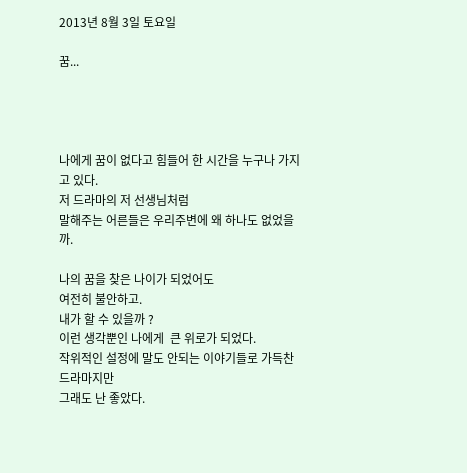2013년 8월 3일 토요일

꿈...




나에게 꿈이 없다고 힘들어 한 시간을 누구나 가지고 있다.
저 드라마의 저 선생님처럼
말해주는 어른들은 우리주변에 왜 하나도 없었을까.

나의 꿈을 찾은 나이가 되었어도
여전히 불안하고.
내가 할 수 있을까 ?
이런 생각뿐인 나에게  큰 위로가 되었다.
작위적인 설정에 말도 안되는 이야기들로 가득찬 드라마지만
그래도 난 좋았다.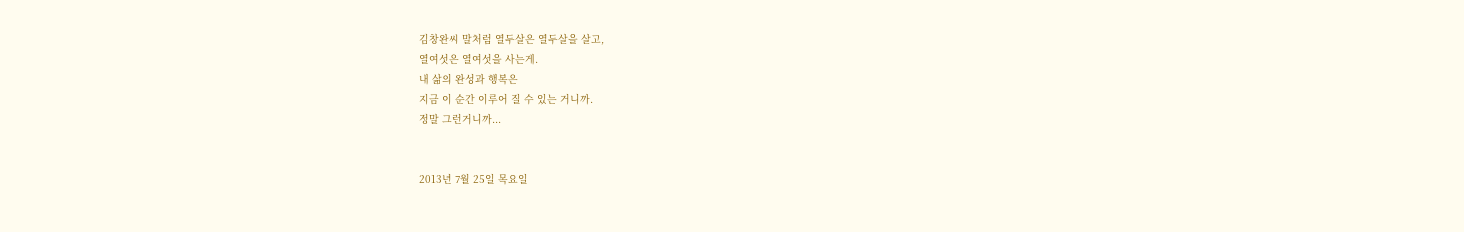김창완씨 말처럼 열두살은 열두살을 살고,
열여섯은 열여섯을 사는게.
내 삶의 완성과 행복은
지금 이 순간 이루어 질 수 있는 거니까.
정말 그런거니까...


2013년 7월 25일 목요일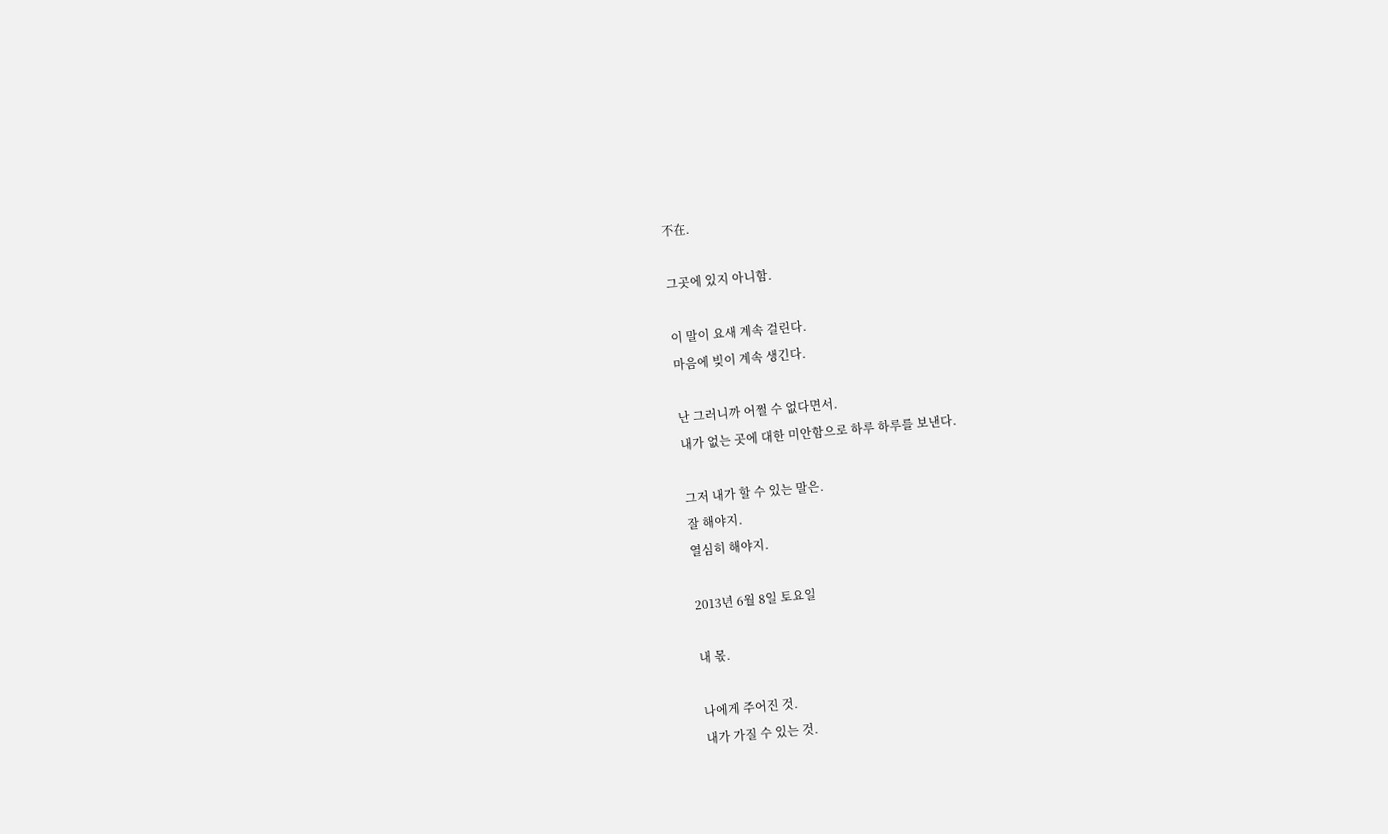不在.

그곳에 있지 아니함.

이 말이 요새 계속 걸린다.
마음에 빚이 계속 생긴다.

난 그러니까 어쩔 수 없다면서.
내가 없는 곳에 대한 미안함으로 하루 하루를 보낸다.

그저 내가 할 수 있는 말은.
잘 해야지.
열심히 해야지.

2013년 6월 8일 토요일

내 몫.

나에게 주어진 것.
내가 가질 수 있는 것.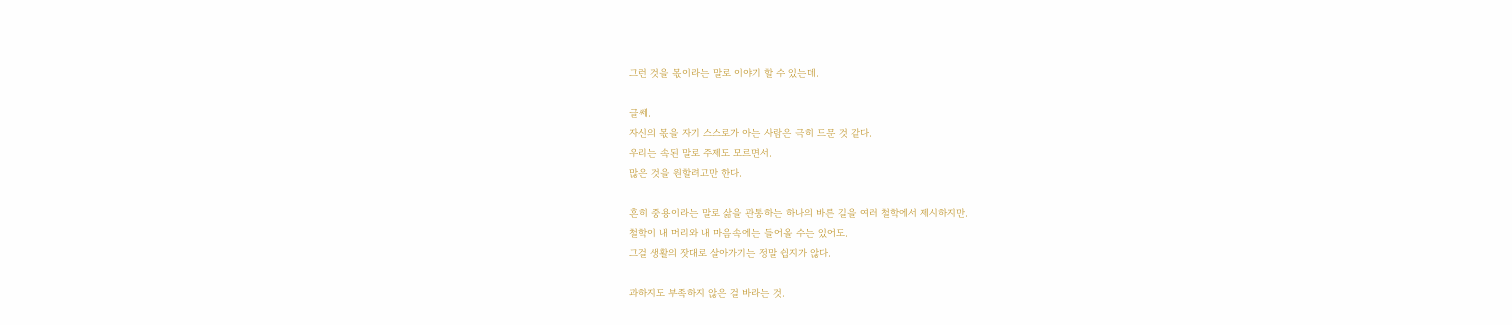그런 것을 몫이라는 말로 이야기 할 수 있는데.

글쎄.
자신의 몫을 자기 스스로가 아는 사람은 극히 드문 것 같다.
우리는 속된 말로 주제도 모르면서.
많은 것을 원할려고만 한다.

흔히 중용이라는 말로 삶을 관통하는 하나의 바른 길을 여러 철학에서 제시하지만.
철학이 내 머리와 내 마음속에는 들어올 수는 있어도.
그걸 생활의 잣대로 살아가기는 정말 쉽지가 않다.

과하지도 부족하지 않은 걸 바라는 것.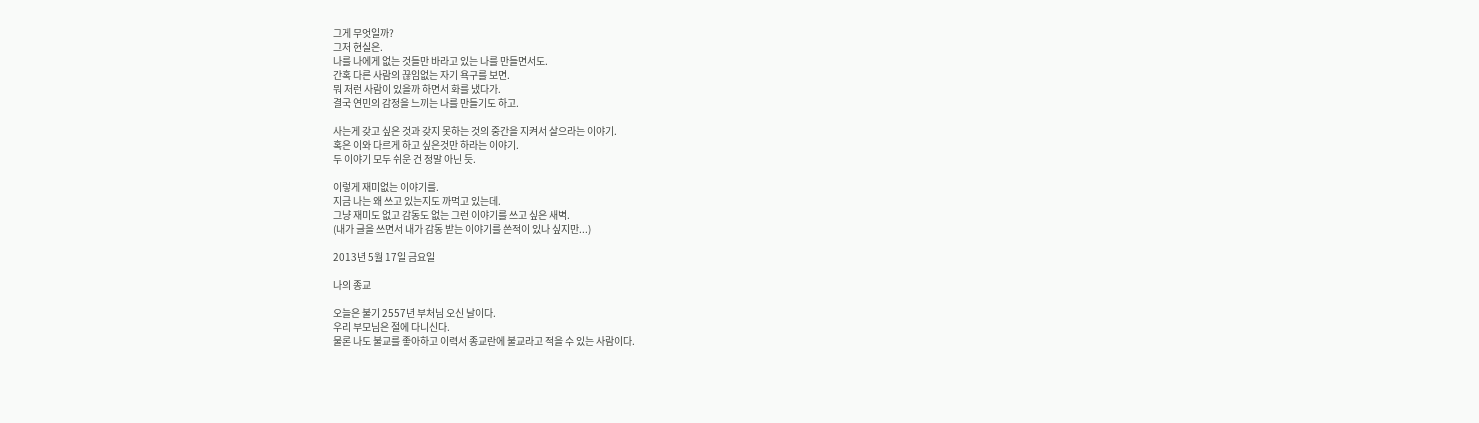그게 무엇일까?
그저 현실은.
나를 나에게 없는 것들만 바라고 있는 나를 만들면서도.
간혹 다른 사람의 끊임없는 자기 욕구를 보면.
뭐 저런 사람이 있을까 하면서 화를 냈다가.
결국 연민의 감정을 느끼는 나를 만들기도 하고.

사는게 갖고 싶은 것과 갖지 못하는 것의 중간을 지켜서 살으라는 이야기.
혹은 이와 다르게 하고 싶은것만 하라는 이야기.
두 이야기 모두 쉬운 건 정말 아닌 듯.

이렇게 재미없는 이야기를.
지금 나는 왜 쓰고 있는지도 까먹고 있는데.
그냥 재미도 없고 감동도 없는 그런 이야기를 쓰고 싶은 새벽.
(내가 글을 쓰면서 내가 감동 받는 이야기를 쓴적이 있나 싶지만...)

2013년 5월 17일 금요일

나의 종교

오늘은 불기 2557년 부처님 오신 날이다.
우리 부모님은 절에 다니신다.
물론 나도 불교를 좋아하고 이력서 종교란에 불교라고 적을 수 있는 사람이다.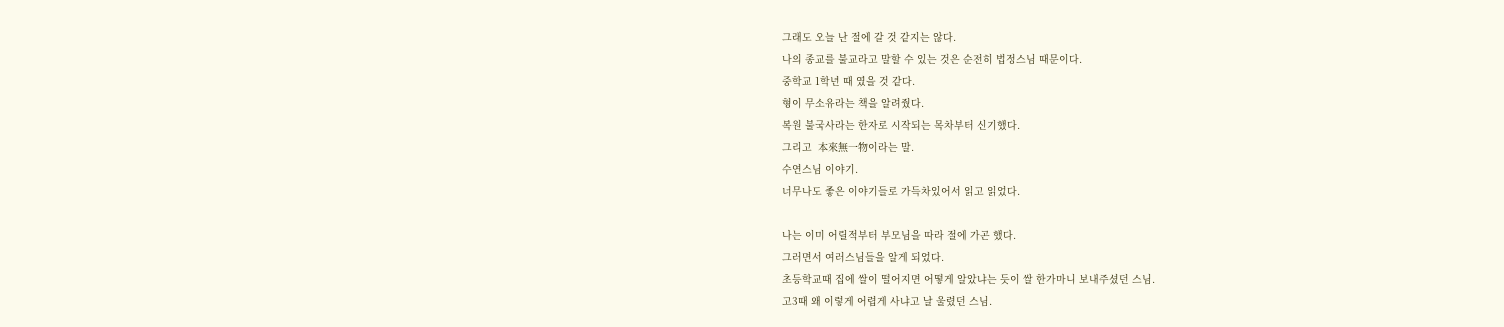그래도 오늘 난 절에 갈 것 같지는 않다.
나의 종교를 불교라고 말할 수 있는 것은 순전히 법정스님 때문이다.
중학교 1학년 때 였을 것 같다.
형이 무소유라는 책을 알려줬다.
복원 불국사라는 한자로 시작되는 목차부터 신기했다.
그리고  本來無一物이라는 말.
수연스님 이야기.
너무나도 좋은 이야기들로 가득차있어서 읽고 읽었다.

나는 이미 어릴적부터 부모님을 따라 절에 가곤 했다.
그러면서 여러스님들을 알게 되었다.
초등학교때 집에 쌀이 떨어지면 어떻게 알았냐는 듯이 쌀 한가마니 보내주셨던 스님.
고3때 왜 이렇게 어렵게 사냐고 날 울렸던 스님.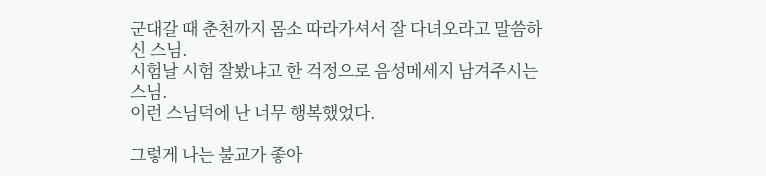군대갈 때 춘천까지 몸소 따라가셔서 잘 다녀오라고 말씀하신 스님.
시험날 시험 잘봤냐고 한 걱정으로 음성메세지 남겨주시는 스님.
이런 스님덕에 난 너무 행복했었다.

그렇게 나는 불교가 좋아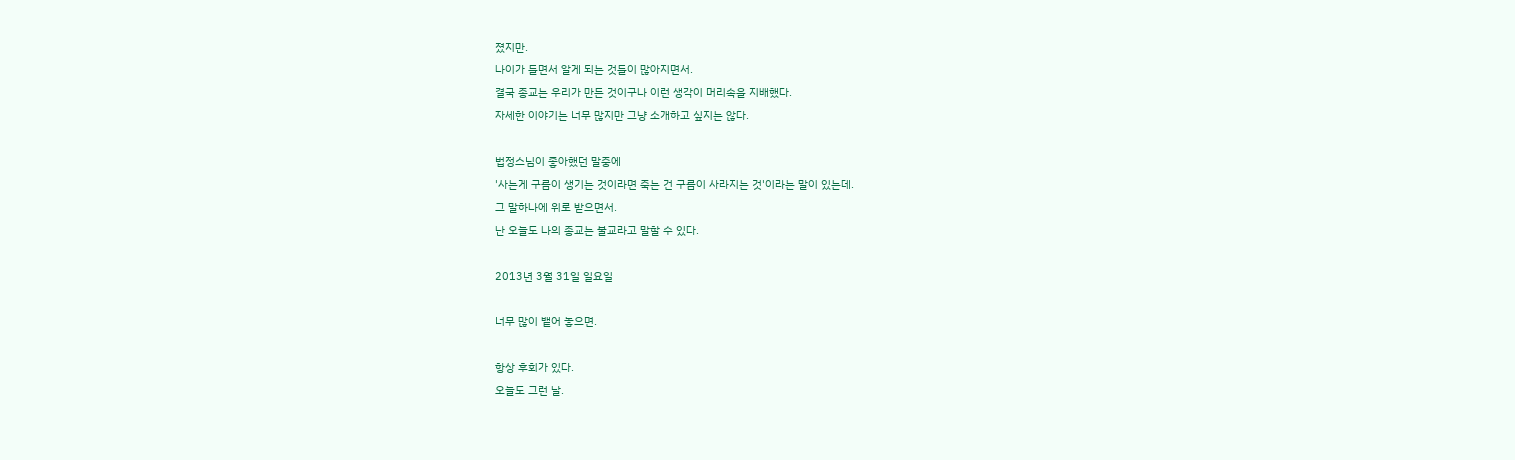졌지만.
나이가 들면서 알게 되는 것들이 많아지면서.
결국 종교는 우리가 만든 것이구나 이런 생각이 머리속을 지배했다.
자세한 이야기는 너무 많지만 그냥 소개하고 싶지는 않다.

법정스님이 좋아했던 말중에
'사는게 구름이 생기는 것이라면 죽는 건 구름이 사라지는 것'이라는 말이 있는데.
그 말하나에 위로 받으면서.
난 오늘도 나의 종교는 불교라고 말할 수 있다.

2013년 3월 31일 일요일

너무 많이 뱉어 놓으면.

항상 후회가 있다.
오늘도 그런 날.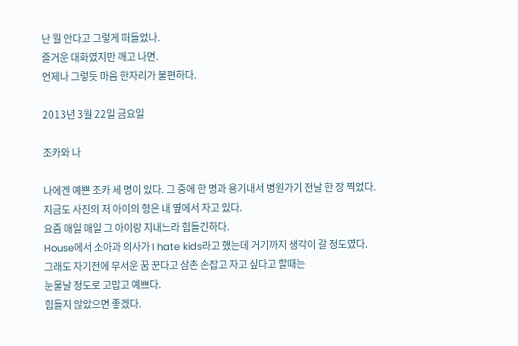난 뭘 안다고 그렇게 떠들었나.
즐거운 대화였지만 깨고 나면.
언제나 그렇듯 마음 한자리가 불편하다.

2013년 3월 22일 금요일

조카와 나

나에겐 예쁜 조카 세 명이 있다. 그 중에 한 명과 용기내서 병원가기 전날 한 장 찍었다.
지금도 사진의 저 아이의 형은 내 옆에서 자고 있다.
요즘 매일 매일 그 아이랑 지내느라 힘들긴하다.
House에서 소아과 의사가 I hate kids라고 했는데 거기까지 생각이 갈 정도였다.
그래도 자기전에 무서운 꿈 꾼다고 삼촌 손잡고 자고 싶다고 할때는
눈물날 정도로 고맙고 예쁘다.
힘들지 않았으면 좋겠다.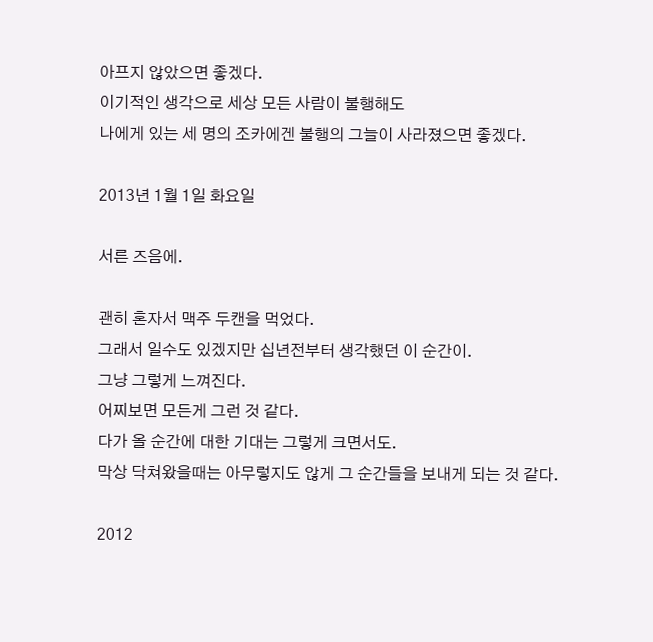아프지 않았으면 좋겠다.
이기적인 생각으로 세상 모든 사람이 불행해도
나에게 있는 세 명의 조카에겐 불행의 그늘이 사라졌으면 좋겠다.

2013년 1월 1일 화요일

서른 즈음에.

괜히 혼자서 맥주 두캔을 먹었다.
그래서 일수도 있겠지만 십년전부터 생각했던 이 순간이.
그냥 그렇게 느껴진다.
어찌보면 모든게 그런 것 같다.
다가 올 순간에 대한 기대는 그렇게 크면서도.
막상 닥쳐왔을때는 아무렇지도 않게 그 순간들을 보내게 되는 것 같다.

2012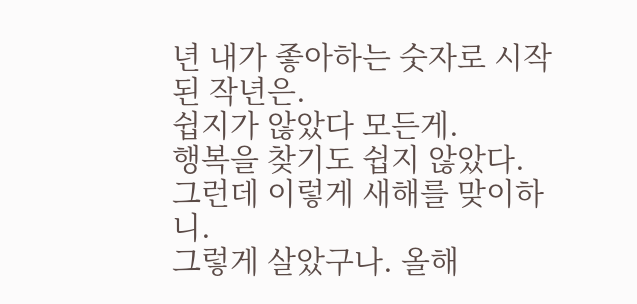년 내가 좋아하는 숫자로 시작된 작년은.
쉽지가 않았다 모든게.
행복을 찾기도 쉽지 않았다.
그런데 이렇게 새해를 맞이하니.
그렇게 살았구나. 올해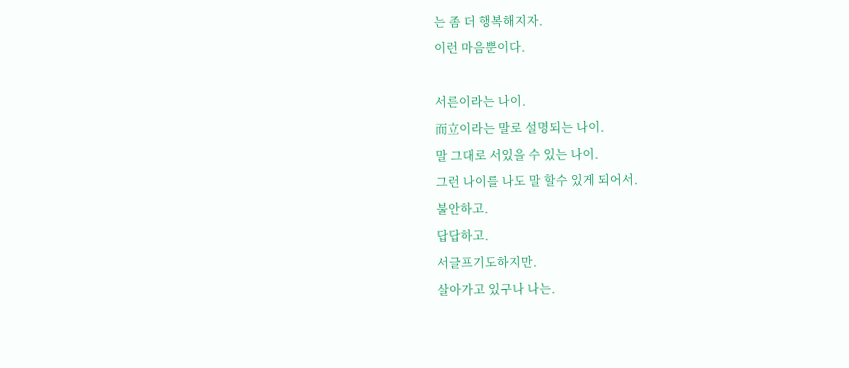는 좀 더 행복해지자.
이런 마음뿐이다.

서른이라는 나이.
而立이라는 말로 설명되는 나이.
말 그대로 서있을 수 있는 나이.
그런 나이를 나도 말 할수 있게 되어서.
불안하고.
답답하고.
서글프기도하지만.
살아가고 있구나 나는.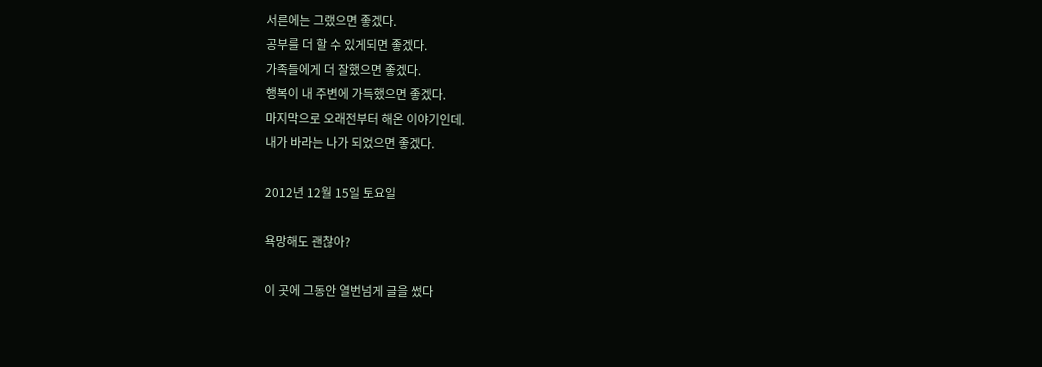서른에는 그랬으면 좋겠다.
공부를 더 할 수 있게되면 좋겠다.
가족들에게 더 잘했으면 좋겠다.
행복이 내 주변에 가득했으면 좋겠다.
마지막으로 오래전부터 해온 이야기인데.
내가 바라는 나가 되었으면 좋겠다.

2012년 12월 15일 토요일

욕망해도 괜찮아?

이 곳에 그동안 열번넘게 글을 썼다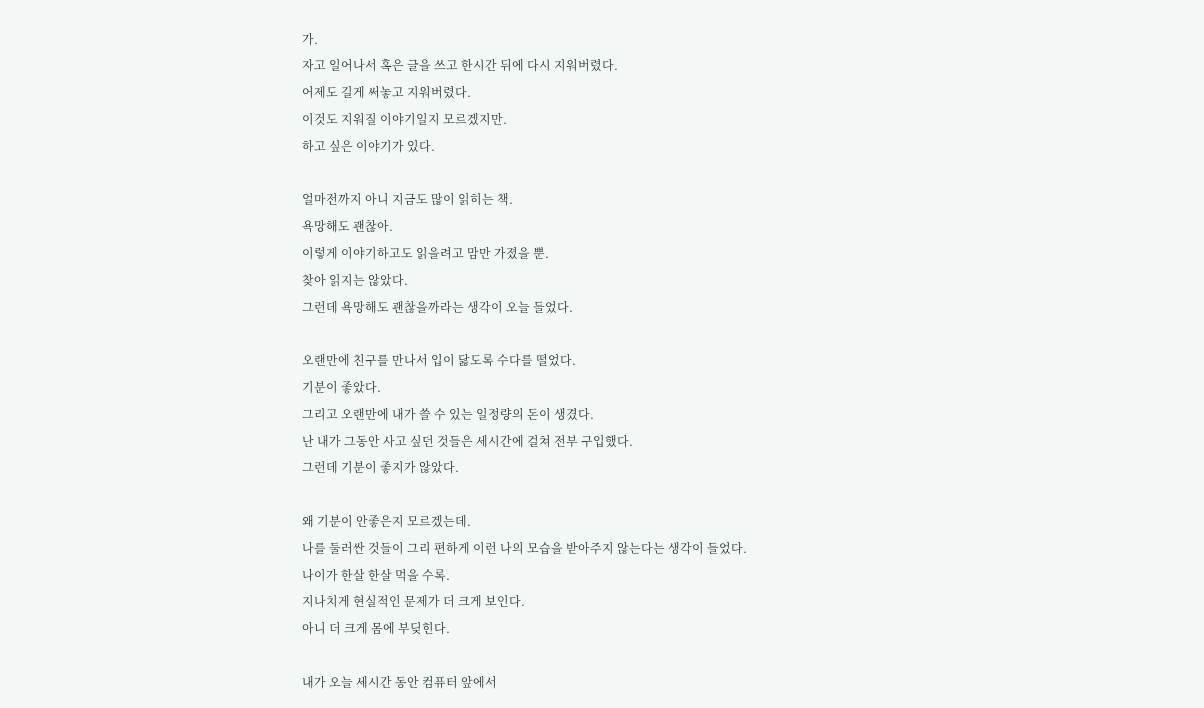가.
자고 일어나서 혹은 글을 쓰고 한시간 뒤에 다시 지워버렸다.
어제도 길게 써놓고 지워버렸다.
이것도 지워질 이야기일지 모르겠지만.
하고 싶은 이야기가 있다.

얼마전까지 아니 지금도 많이 읽히는 책.
욕망해도 괜찮아.
이렇게 이야기하고도 읽을려고 맘만 가졌을 뿐.
찾아 읽지는 않았다.
그런데 욕망해도 괜찮을까라는 생각이 오늘 들었다.

오랜만에 친구를 만나서 입이 닳도록 수다를 떨었다.
기분이 좋았다.
그리고 오랜만에 내가 쓸 수 있는 일정량의 돈이 생겼다.
난 내가 그동안 사고 싶던 것들은 세시간에 걸쳐 전부 구입했다.
그런데 기분이 좋지가 않았다.

왜 기분이 안좋은지 모르겠는데.
나를 둘러싼 것들이 그리 편하게 이런 나의 모습을 받아주지 않는다는 생각이 들었다.
나이가 한살 한살 먹을 수록.
지나치게 현실적인 문제가 더 크게 보인다.
아니 더 크게 몸에 부딪힌다.

내가 오늘 세시간 동안 컴퓨터 앞에서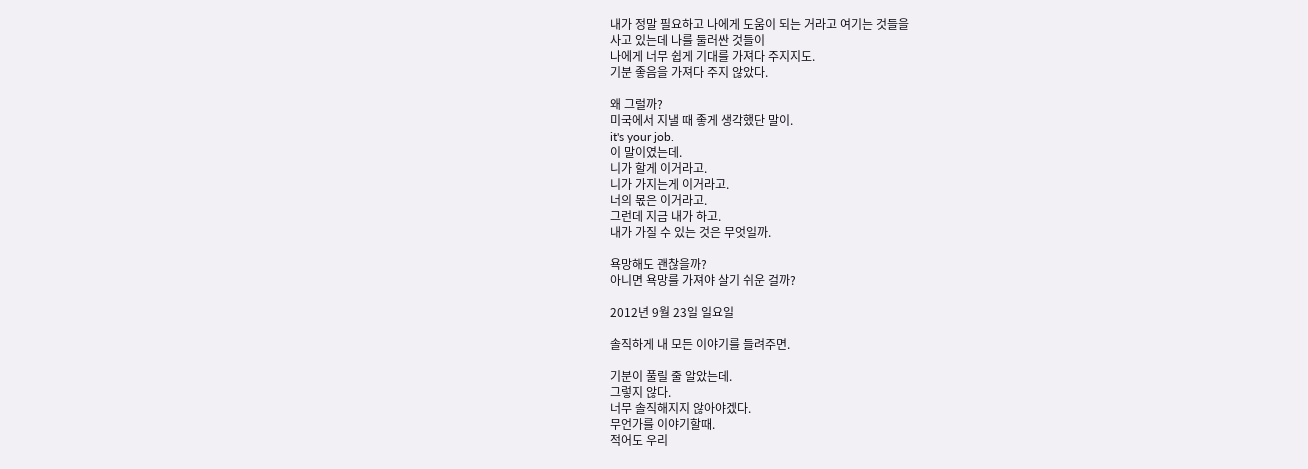내가 정말 필요하고 나에게 도움이 되는 거라고 여기는 것들을
사고 있는데 나를 둘러싼 것들이
나에게 너무 쉽게 기대를 가져다 주지지도.
기분 좋음을 가져다 주지 않았다.

왜 그럴까?
미국에서 지낼 때 좋게 생각했단 말이.
it's your job.
이 말이였는데.
니가 할게 이거라고.
니가 가지는게 이거라고.
너의 몫은 이거라고.
그런데 지금 내가 하고.
내가 가질 수 있는 것은 무엇일까.

욕망해도 괜찮을까?
아니면 욕망를 가져야 살기 쉬운 걸까?

2012년 9월 23일 일요일

솔직하게 내 모든 이야기를 들려주면.

기분이 풀릴 줄 알았는데.
그렇지 않다.
너무 솔직해지지 않아야겠다.
무언가를 이야기할때.
적어도 우리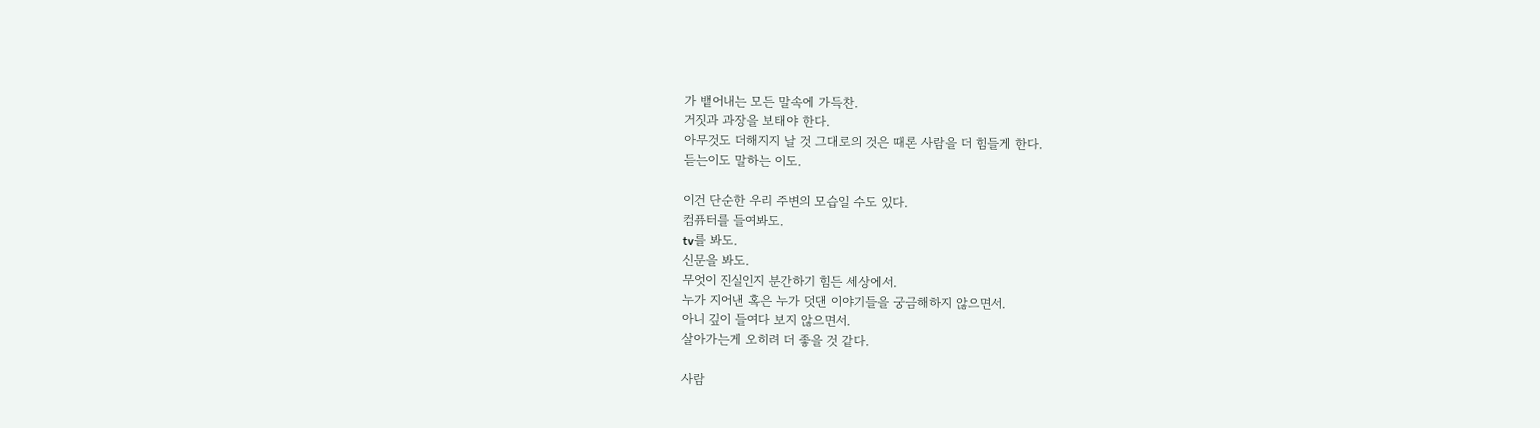가 뱉어내는 모든 말속에 가득찬.
거짓과 과장을 보태야 한다.
아무것도 더해지지 날 것 그대로의 것은 때론 사람을 더 힘들게 한다.
듣는이도 말하는 이도.

이건 단순한 우리 주변의 모습일 수도 있다.
컴퓨터를 들여봐도.
tv를 봐도.
신문을 봐도.
무엇이 진실인지 분간하기 힘든 세상에서.
누가 지어낸 혹은 누가 덧댄 이야기들을 궁금해하지 않으면서.
아니 깊이 들여다 보지 않으면서.
살아가는게 오히려 더 좋을 것 같다.

사람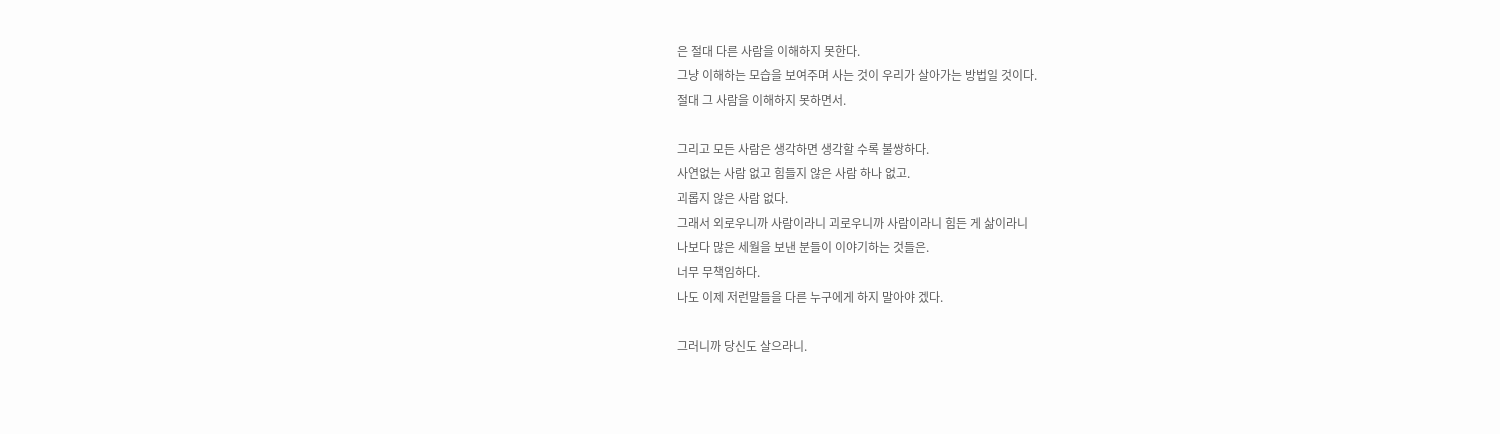은 절대 다른 사람을 이해하지 못한다.
그냥 이해하는 모습을 보여주며 사는 것이 우리가 살아가는 방법일 것이다.
절대 그 사람을 이해하지 못하면서.

그리고 모든 사람은 생각하면 생각할 수록 불쌍하다.
사연없는 사람 없고 힘들지 않은 사람 하나 없고.
괴롭지 않은 사람 없다.
그래서 외로우니까 사람이라니 괴로우니까 사람이라니 힘든 게 삶이라니
나보다 많은 세월을 보낸 분들이 이야기하는 것들은.
너무 무책임하다.
나도 이제 저런말들을 다른 누구에게 하지 말아야 겠다.

그러니까 당신도 살으라니.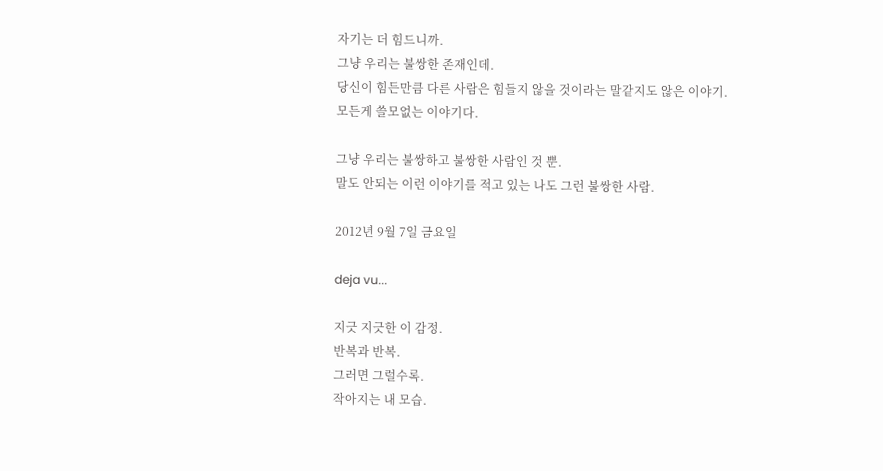자기는 더 힘드니까.
그냥 우리는 불쌍한 존재인데.
당신이 힘든만큼 다른 사람은 힘들지 않을 것이라는 말같지도 않은 이야기.
모든게 쓸모없는 이야기다.

그냥 우리는 불쌍하고 불쌍한 사람인 것 뿐.
말도 안되는 이런 이야기를 적고 있는 나도 그런 불쌍한 사람.

2012년 9월 7일 금요일

deja vu...

지긋 지긋한 이 감정.
반복과 반복.
그러면 그럴수록.
작아지는 내 모습.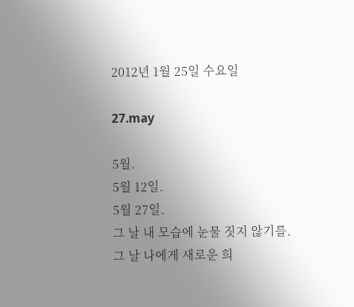2012년 1월 25일 수요일

27.may

5월.
5월 12일.
5월 27일.
그 날 내 모습에 눈물 짓지 않기를.
그 날 나에게 새로운 희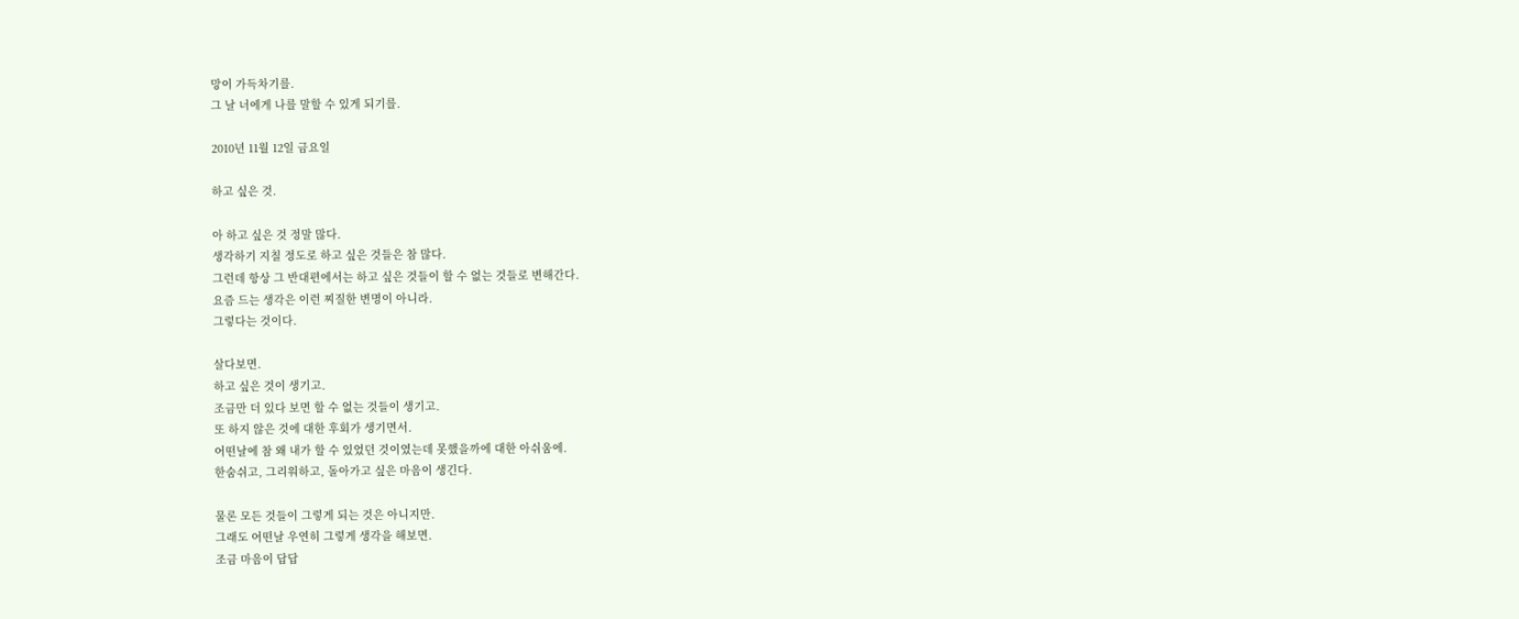망이 가득차기를.
그 날 너에게 나를 말할 수 있게 되기를.

2010년 11월 12일 금요일

하고 싶은 것.

아 하고 싶은 것 정말 많다.
생각하기 지칠 정도로 하고 싶은 것들은 참 많다.
그런데 항상 그 반대편에서는 하고 싶은 것들이 할 수 없는 것들로 변해간다.
요즘 드는 생각은 이런 찌질한 변명이 아니라.
그렇다는 것이다.

살다보면.
하고 싶은 것이 생기고.
조금만 더 있다 보면 할 수 없는 것들이 생기고.
또 하지 않은 것에 대한 후회가 생기면서.
어떤날에 참 왜 내가 할 수 있었던 것이였는데 못했을까에 대한 아쉬움에.
한숨쉬고, 그리워하고, 돌아가고 싶은 마음이 생긴다.

물론 모든 것들이 그렇게 되는 것은 아니지만.
그래도 어떤날 우연히 그렇게 생각을 해보면.
조금 마음이 답답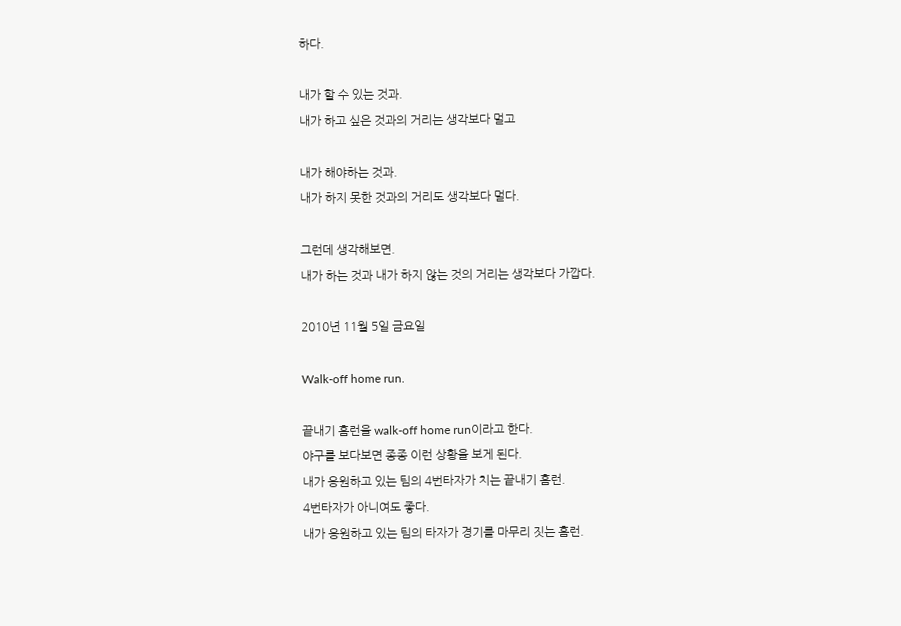하다.

내가 할 수 있는 것과.
내가 하고 싶은 것과의 거리는 생각보다 멀고

내가 해야하는 것과.
내가 하지 못한 것과의 거리도 생각보다 멀다.

그런데 생각해보면.
내가 하는 것과 내가 하지 않는 것의 거리는 생각보다 가깝다.

2010년 11월 5일 금요일

Walk-off home run.

끝내기 홈런을 walk-off home run이라고 한다.
야구를 보다보면 종종 이런 상황을 보게 된다.
내가 응원하고 있는 팀의 4번타자가 치는 끝내기 홈런.
4번타자가 아니여도 좋다.
내가 응원하고 있는 팀의 타자가 경기를 마무리 짓는 홈런.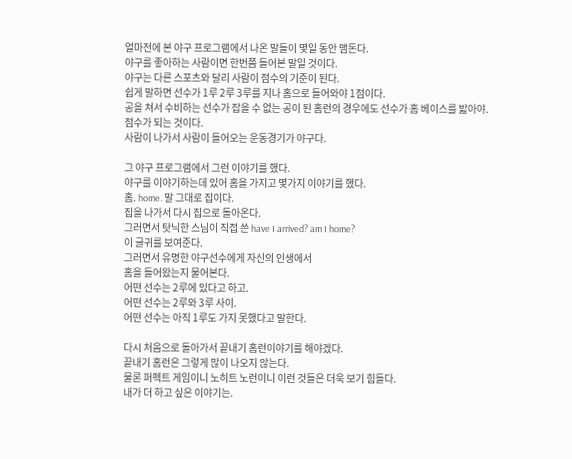얼마전에 본 야구 프로그램에서 나온 말들이 몇일 동안 맴돈다.
야구를 좋아하는 사람이면 한번쯤 들어본 말일 것이다.
야구는 다른 스포츠와 달리 사람이 점수의 기준이 된다.
쉽게 말하면 선수가 1루 2루 3루를 지나 홈으로 들어와야 1점이다.
공을 쳐서 수비하는 선수가 잡을 수 없는 공이 된 홈런의 경우에도 선수가 홈 베이스를 밟아야.
점수가 되는 것이다.
사람이 나가서 사람이 들어오는 운동경기가 야구다.

그 야구 프로그램에서 그런 이야기를 했다.
야구를 이야기하는데 있어 홈을 가지고 몇가지 이야기를 했다.
홈. home. 말 그대로 집이다.
집을 나가서 다시 집으로 돌아온다.
그러면서 탓닉한 스님이 직접 쓴 have I arrived? am I home?
이 글귀를 보여준다.
그러면서 유명한 야구선수에게 자신의 인생에서
홈을 들어왔는지 물어본다.
어떤 선수는 2루에 있다고 하고.
어떤 선수는 2루와 3루 사이.
어떤 선수는 아직 1루도 가지 못했다고 말한다.

다시 처음으로 돌아가서 끝내기 홈런이야기를 해야겠다.
끝내기 홈런은 그렇게 많이 나오지 않는다.
물론 퍼펙트 게임이니 노히트 노런이니 이런 것들은 더욱 보기 힘들다.
내가 더 하고 싶은 이야기는.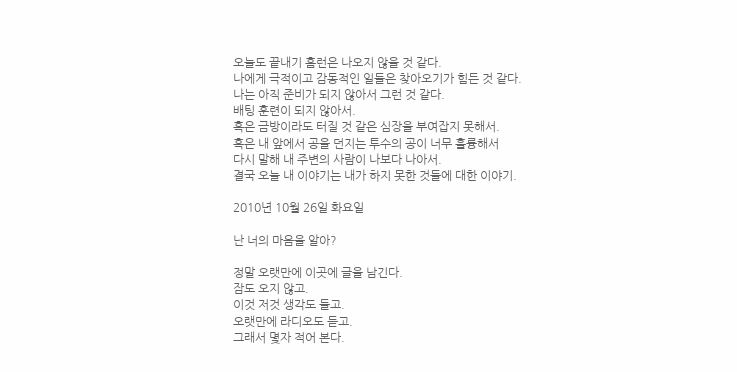오늘도 끝내기 홈런은 나오지 않을 것 같다.
나에게 극적이고 감동적인 일들은 찾아오기가 힘든 것 같다.
나는 아직 준비가 되지 않아서 그런 것 같다.
배팅 훈련이 되지 않아서.
혹은 금방이라도 터질 것 같은 심장을 부여잡지 못해서.
혹은 내 앞에서 공을 던지는 투수의 공이 너무 훌륭해서
다시 말해 내 주변의 사람이 나보다 나아서.
결국 오늘 내 이야기는 내가 하지 못한 것들에 대한 이야기.

2010년 10월 26일 화요일

난 너의 마음을 알아?

정말 오랫만에 이곳에 글을 남긴다.
잠도 오지 않고.
이것 저것 생각도 들고.
오랫만에 라디오도 듣고.
그래서 몇자 적어 본다.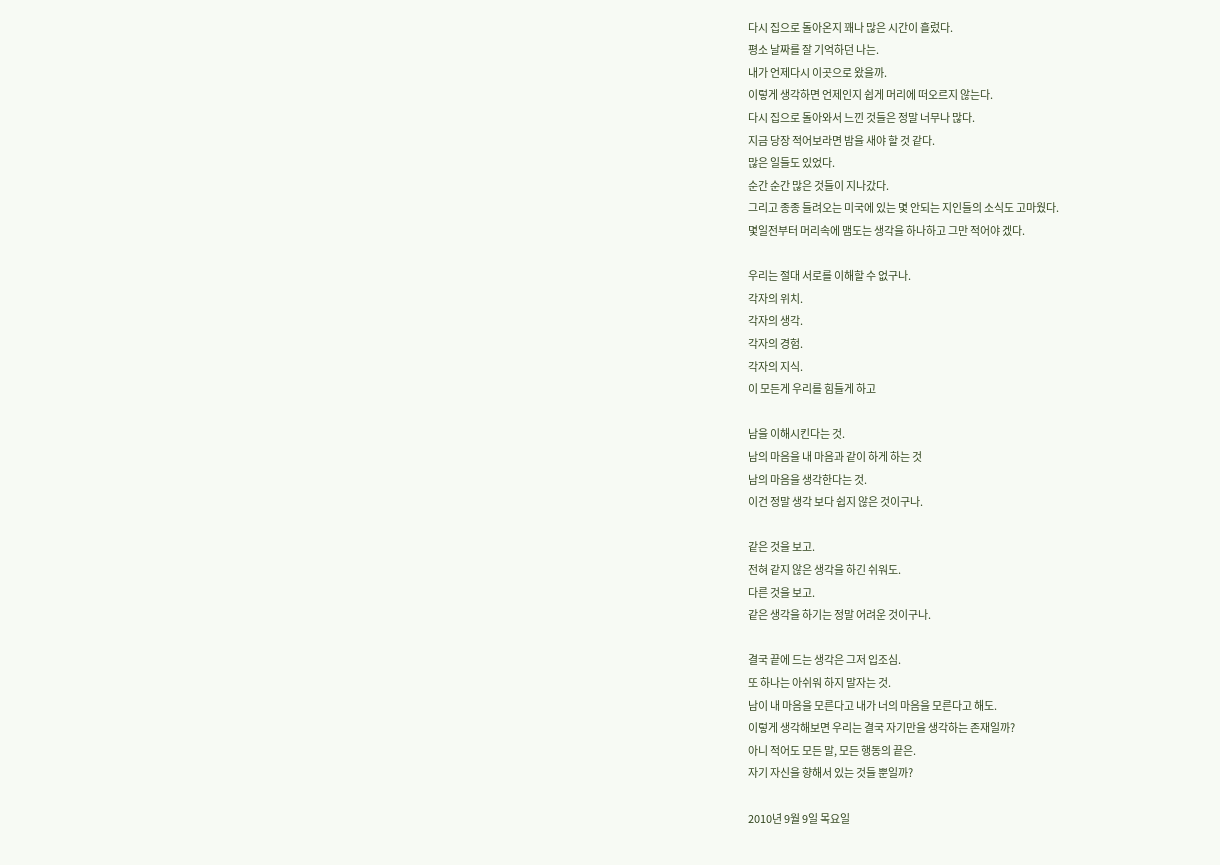다시 집으로 돌아온지 꽤나 많은 시간이 흘렀다.
평소 날짜를 잘 기억하던 나는.
내가 언제다시 이곳으로 왔을까.
이렇게 생각하면 언제인지 쉽게 머리에 떠오르지 않는다.
다시 집으로 돌아와서 느낀 것들은 정말 너무나 많다.
지금 당장 적어보라면 밤을 새야 할 것 같다.
많은 일들도 있었다.
순간 순간 많은 것들이 지나갔다.
그리고 종종 들려오는 미국에 있는 몇 안되는 지인들의 소식도 고마웠다.
몇일전부터 머리속에 맴도는 생각을 하나하고 그만 적어야 겠다.

우리는 절대 서로를 이해할 수 없구나.
각자의 위치.
각자의 생각.
각자의 경험.
각자의 지식.
이 모든게 우리를 힘들게 하고

남을 이해시킨다는 것.
남의 마음을 내 마음과 같이 하게 하는 것
남의 마음을 생각한다는 것.
이건 정말 생각 보다 쉽지 않은 것이구나.

같은 것을 보고.
전혀 같지 않은 생각을 하긴 쉬워도.
다른 것을 보고.
같은 생각을 하기는 정말 어려운 것이구나.

결국 끝에 드는 생각은 그저 입조심.
또 하나는 아쉬워 하지 말자는 것.
남이 내 마음을 모른다고 내가 너의 마음을 모른다고 해도.
이렇게 생각해보면 우리는 결국 자기만을 생각하는 존재일까?
아니 적어도 모든 말, 모든 행동의 끝은.
자기 자신을 향해서 있는 것들 뿐일까?

2010년 9월 9일 목요일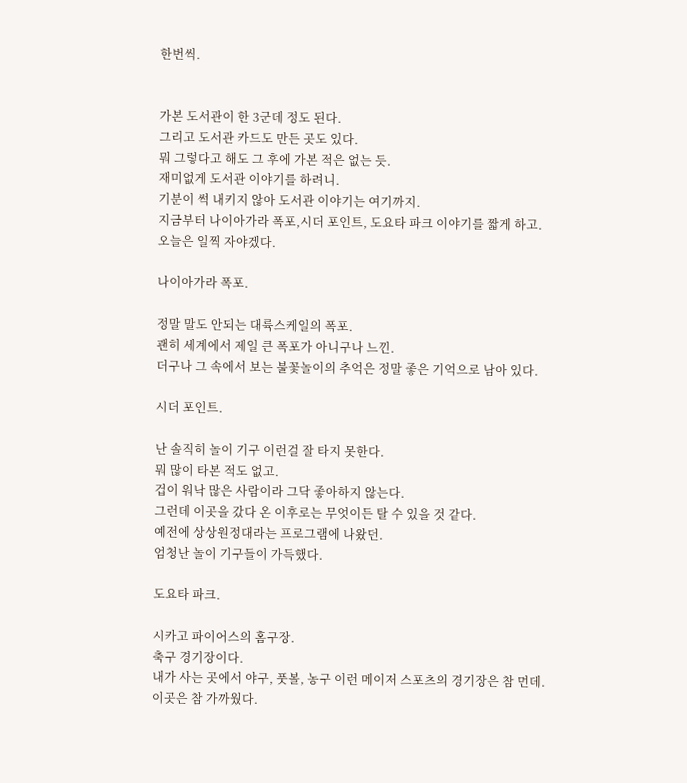한번씩.


가본 도서관이 한 3군데 정도 된다.
그리고 도서관 카드도 만든 곳도 있다.
뭐 그렇다고 해도 그 후에 가본 적은 없는 듯.
재미없게 도서관 이야기를 하려니.
기분이 썩 내키지 않아 도서관 이야기는 여기까지.
지금부터 나이아가라 폭포,시더 포인트, 도요타 파크 이야기를 짧게 하고.
오늘은 일찍 자야겠다.

나이아가라 폭포.

정말 말도 안되는 대륙스케일의 폭포.
괜히 세계에서 제일 큰 폭포가 아니구나 느낀.
더구나 그 속에서 보는 불꽃놀이의 추억은 정말 좋은 기억으로 남아 있다.

시더 포인트.

난 솔직히 놀이 기구 이런걸 잘 타지 못한다.
뭐 많이 타본 적도 없고.
겁이 워낙 많은 사람이라 그닥 좋아하지 않는다.
그런데 이곳을 갔다 온 이후로는 무엇이든 탈 수 있을 것 같다.
예전에 상상원정대라는 프로그램에 나왔던.
엄청난 놀이 기구들이 가득했다.

도요타 파크.

시카고 파이어스의 홈구장.
축구 경기장이다.
내가 사는 곳에서 야구, 풋볼, 농구 이런 메이저 스포츠의 경기장은 참 먼데.
이곳은 참 가까웠다.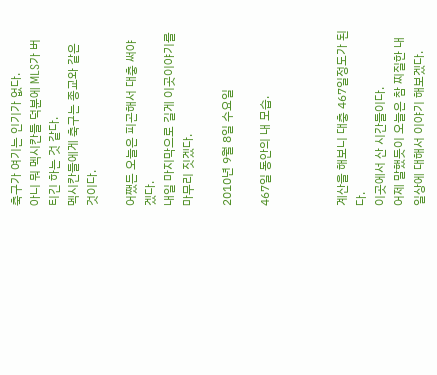축구가 여기는 인기가 없다.
아니 뭐 멕시칸들 덕분에 MLS가 버티긴 하는 것 같다.
멕시칸들에게 축구는 종교와 같은 것이다.

어쨌든 오늘은 피곤해서 대충 써야겠다.
내일 마지막으로 길게 이곳이야기를 마무리 짓겠다.

2010년 9월 8일 수요일

467일 동안의 내 모습.



계산을 해보니 대충 467일정도가 된다.
이곳에서 산 시간들이다.
어제 말했듯이 오늘은 참 찌질한 내 일상에 대해서 이야기 해보겠다.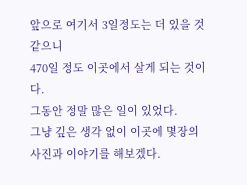앞으로 여기서 3일정도는 더 있을 것 같으니
470일 정도 이곳에서 살게 되는 것이다.
그동안 정말 많은 일이 있었다.
그냥 깊은 생각 없이 이곳에 몇장의 사진과 이야기를 해보겠다.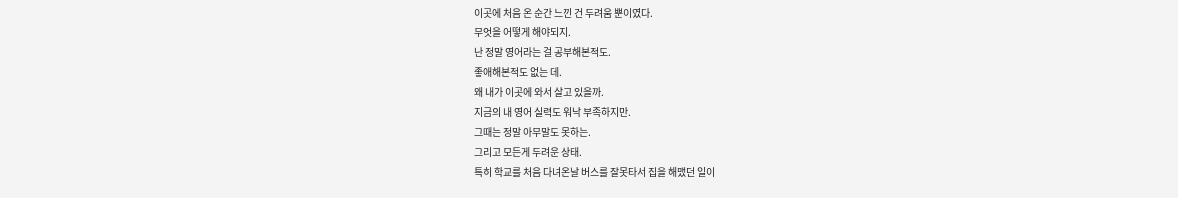이곳에 처음 온 순간 느낀 건 두려움 뿐이였다.
무엇을 어떻게 해야되지.
난 정말 영어라는 걸 공부해본적도.
좋애해본적도 없는 데.
왜 내가 이곳에 와서 살고 있을까.
지금의 내 영어 실력도 워낙 부족하지만.
그때는 정말 아무말도 못하는.
그리고 모든게 두려운 상태.
특히 학교를 처음 다녀온날 버스를 잘못타서 집을 해맸던 일이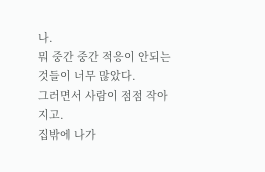나.
뭐 중간 중간 적응이 안되는 것들이 너무 많았다.
그러면서 사람이 점점 작아지고.
집밖에 나가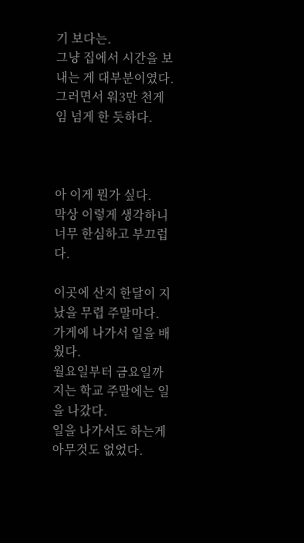기 보다는.
그냥 집에서 시간을 보내는 게 대부분이였다.
그러면서 워3만 천게임 넘게 한 듯하다.



아 이게 뭔가 싶다.
막상 이렇게 생각하니 너무 한심하고 부끄럽다.

이곳에 산지 한달이 지났을 무렵 주말마다.
가게에 나가서 일을 배웠다.
월요일부터 금요일까지는 학교 주말에는 일을 나갔다.
일을 나가서도 하는게 아무것도 없었다.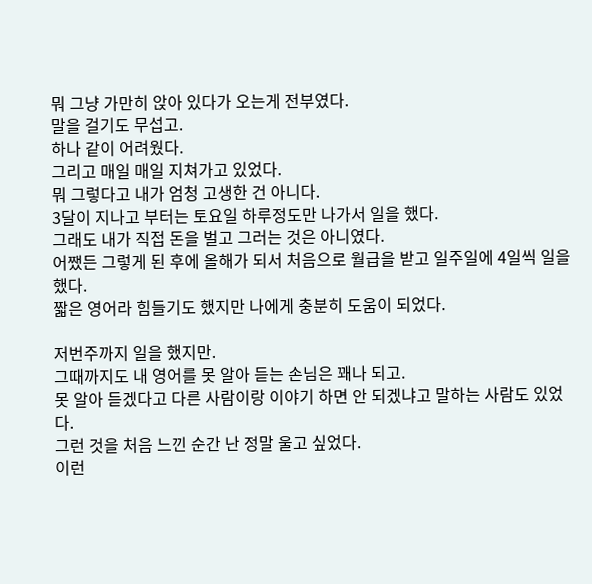뭐 그냥 가만히 앉아 있다가 오는게 전부였다.
말을 걸기도 무섭고.
하나 같이 어려웠다.
그리고 매일 매일 지쳐가고 있었다.
뭐 그렇다고 내가 엄청 고생한 건 아니다.
3달이 지나고 부터는 토요일 하루정도만 나가서 일을 했다.
그래도 내가 직접 돈을 벌고 그러는 것은 아니였다.
어쨌든 그렇게 된 후에 올해가 되서 처음으로 월급을 받고 일주일에 4일씩 일을 했다.
짧은 영어라 힘들기도 했지만 나에게 충분히 도움이 되었다.

저번주까지 일을 했지만.
그때까지도 내 영어를 못 알아 듣는 손님은 꽤나 되고.
못 알아 듣겠다고 다른 사람이랑 이야기 하면 안 되겠냐고 말하는 사람도 있었다.
그런 것을 처음 느낀 순간 난 정말 울고 싶었다.
이런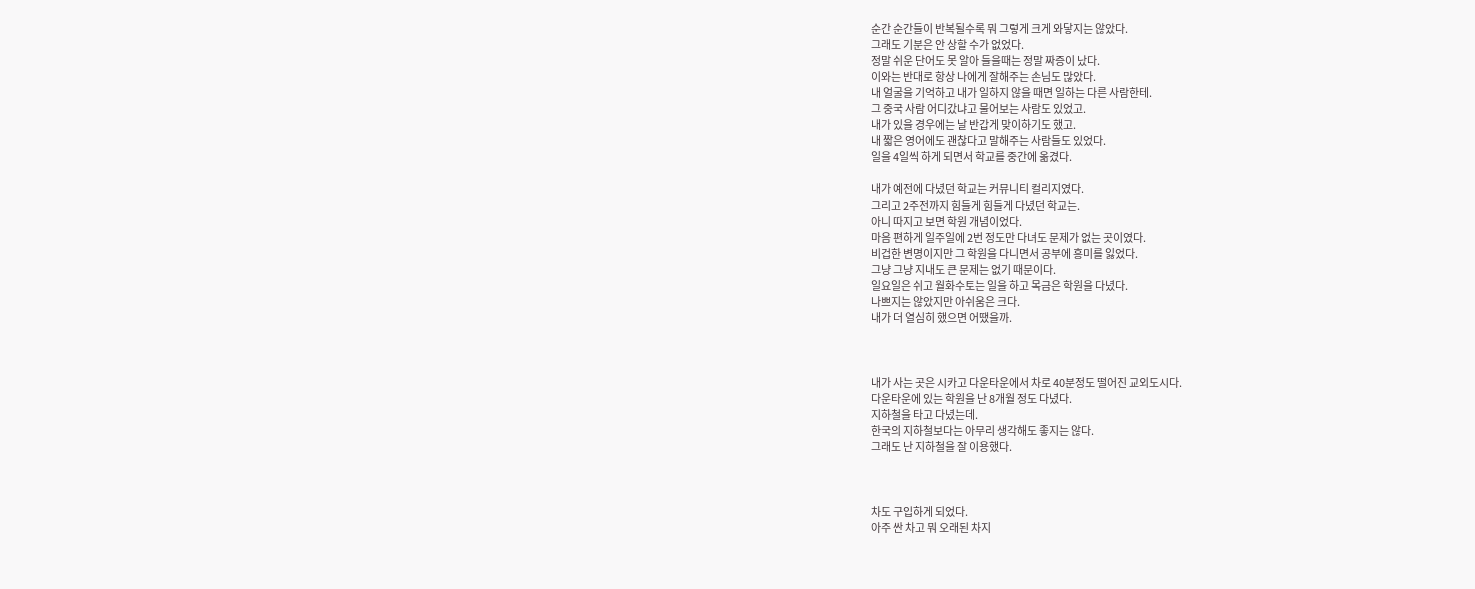순간 순간들이 반복될수록 뭐 그렇게 크게 와닿지는 않았다.
그래도 기분은 안 상할 수가 없었다.
정말 쉬운 단어도 못 알아 들을때는 정말 짜증이 났다.
이와는 반대로 항상 나에게 잘해주는 손님도 많았다.
내 얼굴을 기억하고 내가 일하지 않을 때면 일하는 다른 사람한테.
그 중국 사람 어디갔냐고 물어보는 사람도 있었고.
내가 있을 경우에는 날 반갑게 맞이하기도 했고.
내 짧은 영어에도 괜찮다고 말해주는 사람들도 있었다.
일을 4일씩 하게 되면서 학교를 중간에 옮겼다.

내가 예전에 다녔던 학교는 커뮤니티 컬리지였다.
그리고 2주전까지 힘들게 힘들게 다녔던 학교는.
아니 따지고 보면 학원 개념이었다.
마음 편하게 일주일에 2번 정도만 다녀도 문제가 없는 곳이였다.
비겁한 변명이지만 그 학원을 다니면서 공부에 흥미를 잃었다.
그냥 그냥 지내도 큰 문제는 없기 때문이다.
일요일은 쉬고 월화수토는 일을 하고 목금은 학원을 다녔다.
나쁘지는 않았지만 아쉬움은 크다.
내가 더 열심히 했으면 어땠을까.



내가 사는 곳은 시카고 다운타운에서 차로 40분정도 떨어진 교외도시다.
다운타운에 있는 학원을 난 8개월 정도 다녔다.
지하철을 타고 다녔는데.
한국의 지하철보다는 아무리 생각해도 좋지는 않다.
그래도 난 지하철을 잘 이용했다.



차도 구입하게 되었다.
아주 싼 차고 뭐 오래된 차지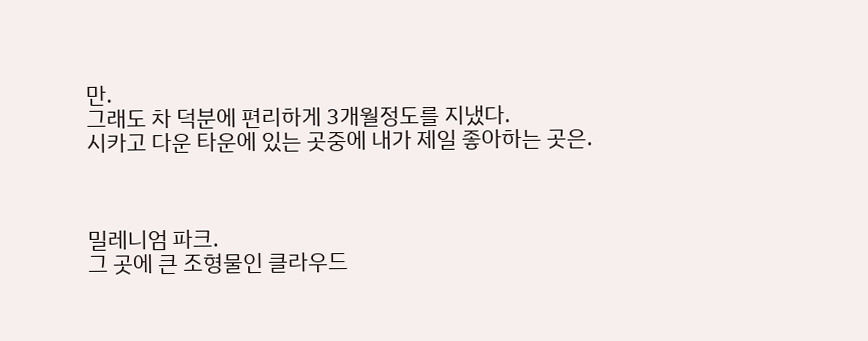만.
그래도 차 덕분에 편리하게 3개월정도를 지냈다.
시카고 다운 타운에 있는 곳중에 내가 제일 좋아하는 곳은.



밀레니엄 파크.
그 곳에 큰 조형물인 클라우드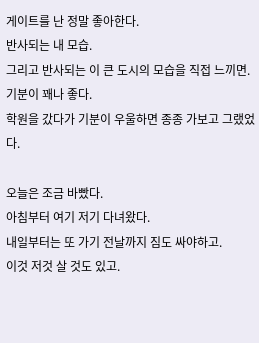게이트를 난 정말 좋아한다.
반사되는 내 모습.
그리고 반사되는 이 큰 도시의 모습을 직접 느끼면.
기분이 꽤나 좋다.
학원을 갔다가 기분이 우울하면 종종 가보고 그랬었다.

오늘은 조금 바빴다.
아침부터 여기 저기 다녀왔다.
내일부터는 또 가기 전날까지 짐도 싸야하고.
이것 저것 살 것도 있고.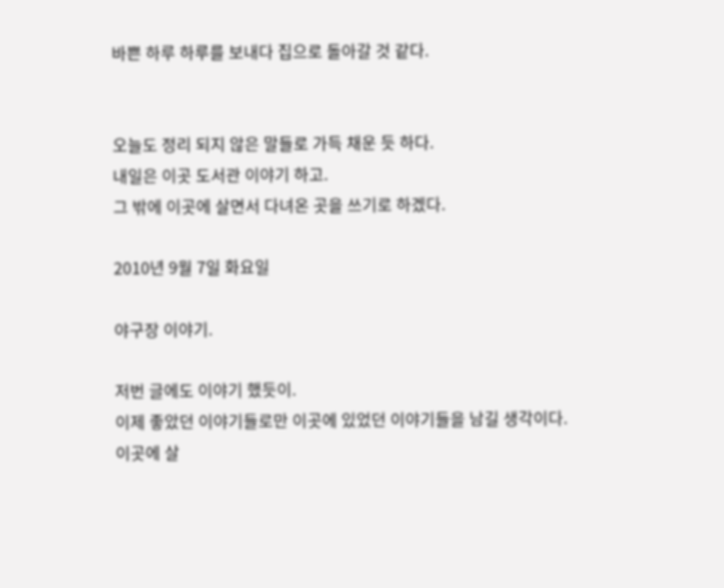바쁜 하루 하루를 보내다 집으로 돌아갈 것 같다.


오늘도 정리 되지 않은 말들로 가득 채운 듯 하다.
내일은 이곳 도서관 이야기 하고.
그 밖에 이곳에 살면서 다녀온 곳을 쓰기로 하겠다.

2010년 9월 7일 화요일

야구장 이야기.

저번 글에도 이야기 했듯이.
이제 좋았던 이야기들로만 이곳에 있었던 이야기들을 남길 생각이다.
이곳에 살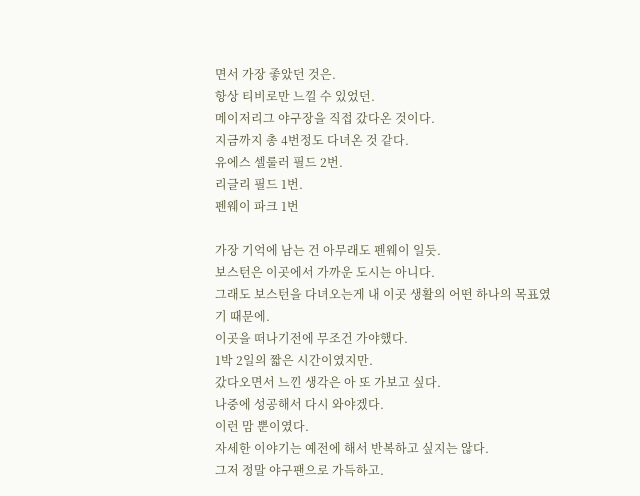면서 가장 좋았던 것은.
항상 티비로만 느낄 수 있었던.
메이저리그 야구장을 직접 갔다온 것이다.
지금까지 총 4번정도 다녀온 것 같다.
유에스 셀룰러 필드 2번.
리글리 필드 1번.
펜웨이 파크 1번

가장 기억에 남는 건 아무래도 펜웨이 일듯.
보스턴은 이곳에서 가까운 도시는 아니다.
그래도 보스턴을 다녀오는게 내 이곳 생활의 어떤 하나의 목표였기 때문에.
이곳을 떠나기전에 무조건 가야했다.
1박 2일의 짧은 시간이였지만.
갔다오면서 느낀 생각은 아 또 가보고 싶다.
나중에 성공해서 다시 와야겠다.
이런 맘 뿐이였다.
자세한 이야기는 예전에 해서 반복하고 싶지는 않다.
그저 정말 야구팬으로 가득하고.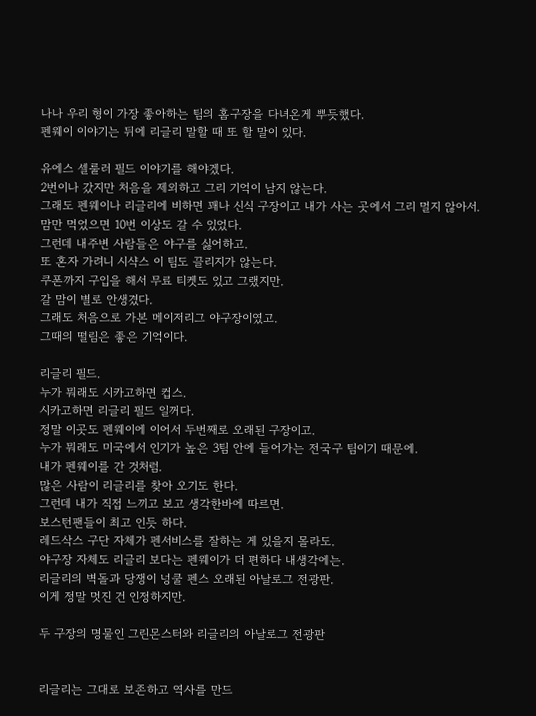나나 우리 형이 가장 좋아하는 팀의 홈구장을 다녀온게 뿌듯했다.
펜웨이 이야기는 뒤에 리글리 말할 때 또 할 말이 있다.

유에스 셀룰러 필드 이야기를 해야겠다.
2번이나 갔지만 처음을 제외하고 그리 기억이 남지 않는다.
그래도 펜웨이나 리글리에 비하면 꽤나 신식 구장이고 내가 사는 곳에서 그리 멀지 않아서.
맘만 먹었으면 10번 이상도 갈 수 있었다.
그런데 내주변 사람들은 야구를 싫어하고.
또 혼자 가려니 시샥스 이 팀도 끌리지가 않는다.
쿠폰까지 구입을 해서 무료 티켓도 있고 그랬지만.
갈 맘이 별로 안생겼다.
그래도 처음으로 가본 메이저리그 야구장이였고.
그때의 떨림은 좋은 기억이다.

리글리 필드.
누가 뭐래도 시카고하면 컵스.
시카고하면 리글리 필드 일꺼다.
정말 이곳도 펜웨이에 이어서 두번째로 오래된 구장이고.
누가 뭐래도 미국에서 인기가 높은 3팀 안에 들어가는 전국구 팀이기 때문에.
내가 펜웨이를 간 것처럼.
많은 사람이 리글리를 찾아 오기도 한다.
그런데 내가 직접 느끼고 보고 생각한바에 따르면.
보스턴팬들이 최고 인듯 하다.
레드삭스 구단 자체가 펜서비스를 잘하는 게 있을지 몰라도.
야구장 자체도 리글리 보다는 펜웨이가 더 편하다 내생각에는.
리글리의 벽돌과 당쟁이 넝쿨 펜스 오래된 아날로그 전광판.
이게 정말 멋진 건 인정하지만.

두 구장의 명물인 그린몬스터와 리글리의 아날로그 전광판


리글리는 그대로 보존하고 역사를 만드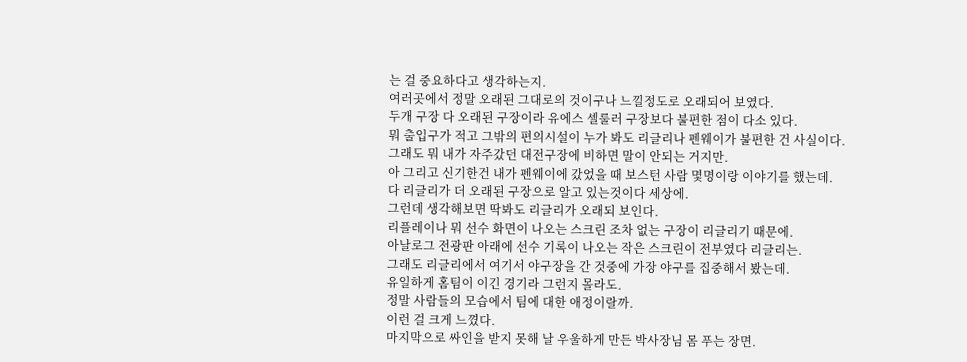는 걸 중요하다고 생각하는지.
여러곳에서 정말 오래된 그대로의 것이구나 느낄정도로 오래되어 보였다.
두개 구장 다 오래된 구장이라 유에스 셀룰러 구장보다 불편한 점이 다소 있다.
뭐 출입구가 적고 그밖의 편의시설이 누가 봐도 리글리나 펜웨이가 불편한 건 사실이다.
그래도 뭐 내가 자주갔던 대전구장에 비하면 말이 안되는 거지만.
아 그리고 신기한건 내가 펜웨이에 갔었을 때 보스턴 사람 몇명이랑 이야기를 했는데.
다 리글리가 더 오래된 구장으로 알고 있는것이다 세상에.
그런데 생각해보면 딱봐도 리글리가 오래되 보인다.
리플레이나 뭐 선수 화면이 나오는 스크린 조차 없는 구장이 리글리기 때문에.
아날로그 전광판 아래에 선수 기록이 나오는 작은 스크린이 전부였다 리글리는.
그래도 리글리에서 여기서 야구장을 간 것중에 가장 야구를 집중해서 봤는데.
유일하게 홈팀이 이긴 경기라 그런지 몰라도.
정말 사람들의 모습에서 팀에 대한 애정이랄까.
이런 걸 크게 느꼈다.
마지막으로 싸인을 받지 못해 날 우울하게 만든 박사장님 몸 푸는 장면.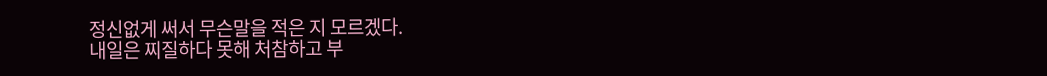정신없게 써서 무슨말을 적은 지 모르겠다.
내일은 찌질하다 못해 처참하고 부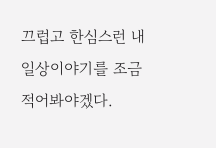끄럽고 한심스런 내 일상이야기를 조금 적어봐야겠다.